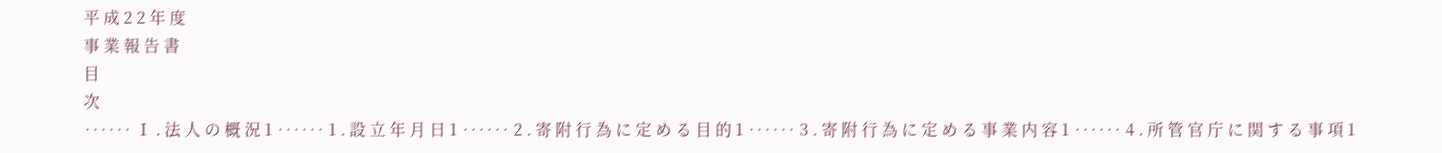平 成 2 2 年 度
事 業 報 告 書
目
次
‥‥‥ Ⅰ . 法 人 の 概 況 1 ‥‥‥ 1 . 設 立 年 月 日 1 ‥‥‥ 2 . 寄 附 行 為 に 定 め る 目 的 1 ‥‥‥ 3 . 寄 附 行 為 に 定 め る 事 業 内 容 1 ‥‥‥ 4 . 所 管 官 庁 に 関 す る 事 項 1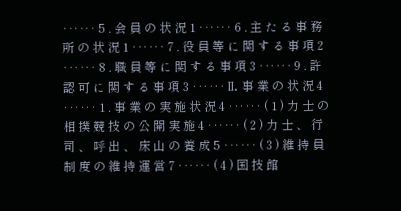‥‥‥ 5 . 会 員 の 状 況 1 ‥‥‥ 6 . 主 た る 事 務 所 の 状 況 1 ‥‥‥ 7 . 役 員 等 に 関 す る 事 項 2 ‥‥‥ 8 . 職 員 等 に 関 す る 事 項 3 ‥‥‥ 9 . 許 認 可 に 関 す る 事 項 3 ‥‥‥ II. 事 業 の 状 況 4 ‥‥‥ 1 . 事 業 の 実 施 状 況 4 ‥‥‥ ( 1 ) 力 士 の 相 撲 競 技 の 公 開 実 施 4 ‥‥‥ ( 2 ) 力 士 、 行 司 、 呼 出 、 床 山 の 養 成 5 ‥‥‥ ( 3 ) 維 持 員 制 度 の 維 持 運 営 7 ‥‥‥ ( 4 ) 国 技 館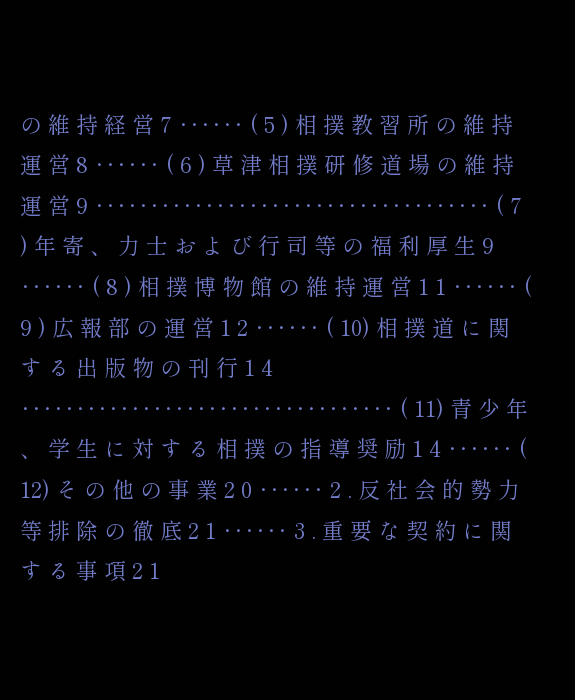の 維 持 経 営 7 ‥‥‥ ( 5 ) 相 撲 教 習 所 の 維 持 運 営 8 ‥‥‥ ( 6 ) 草 津 相 撲 研 修 道 場 の 維 持 運 営 9 ‥‥‥‥‥‥‥‥‥‥‥‥‥‥‥‥‥‥ ( 7 ) 年 寄 、 力 士 お よ び 行 司 等 の 福 利 厚 生 9 ‥‥‥ ( 8 ) 相 撲 博 物 館 の 維 持 運 営 1 1 ‥‥‥ ( 9 ) 広 報 部 の 運 営 1 2 ‥‥‥ ( 10) 相 撲 道 に 関 す る 出 版 物 の 刊 行 1 4 ‥‥‥‥‥‥‥‥‥‥‥‥‥‥‥‥‥ ( 11) 青 少 年 、 学 生 に 対 す る 相 撲 の 指 導 奨 励 1 4 ‥‥‥ ( 12) そ の 他 の 事 業 2 0 ‥‥‥ 2 . 反 社 会 的 勢 力 等 排 除 の 徹 底 2 1 ‥‥‥ 3 . 重 要 な 契 約 に 関 す る 事 項 2 1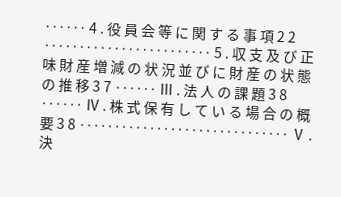‥‥‥ 4 . 役 員 会 等 に 関 す る 事 項 2 2 ‥‥‥‥‥‥‥‥‥‥‥‥ 5 . 収 支 及 び 正 味 財 産 増 減 の 状 況 並 び に 財 産 の 状 態 の 推 移 3 7 ‥‥‥ Ⅲ . 法 人 の 課 題 3 8 ‥‥‥ Ⅳ . 株 式 保 有 し て い る 場 合 の 概 要 3 8 ‥‥‥‥‥‥‥‥‥‥‥‥‥‥‥ Ⅴ . 決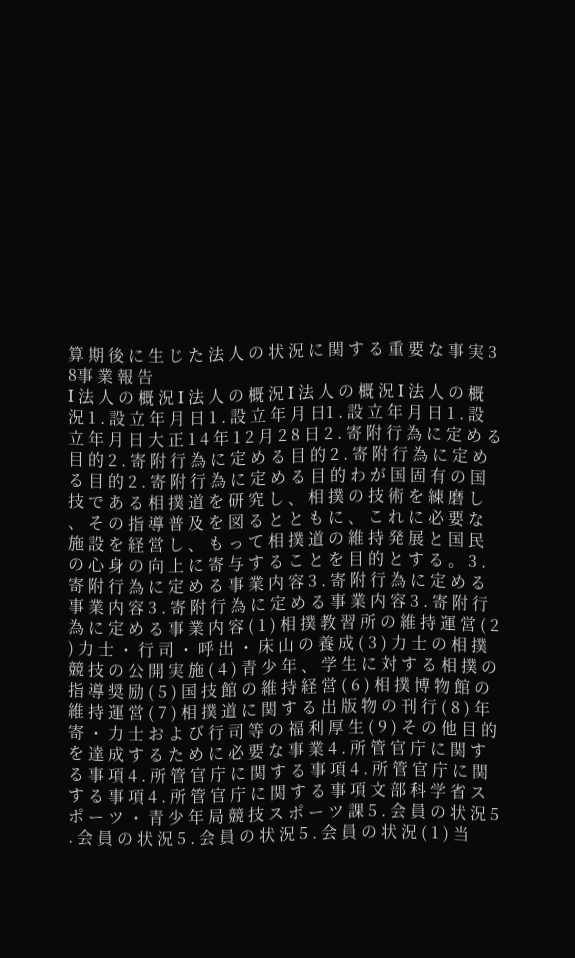算 期 後 に 生 じ た 法 人 の 状 況 に 関 す る 重 要 な 事 実 3 8事 業 報 告
I 法 人 の 概 況 I 法 人 の 概 況 I 法 人 の 概 況 I 法 人 の 概 況 1 . 設 立 年 月 日 1 . 設 立 年 月 日1 . 設 立 年 月 日 1 . 設 立 年 月 日 大 正 1 4 年 1 2 月 2 8 日 2 . 寄 附 行 為 に 定 め る 目 的 2 . 寄 附 行 為 に 定 め る 目 的 2 . 寄 附 行 為 に 定 め る 目 的 2 . 寄 附 行 為 に 定 め る 目 的 わ が 国 固 有 の 国 技 で あ る 相 撲 道 を 研 究 し 、 相 撲 の 技 術 を 練 磨 し 、 そ の 指 導 普 及 を 図 る と と も に 、 こ れ に 必 要 な 施 設 を 経 営 し 、 も っ て 相 撲 道 の 維 持 発 展 と 国 民 の 心 身 の 向 上 に 寄 与 す る こ と を 目 的 と す る 。 3 . 寄 附 行 為 に 定 め る 事 業 内 容 3 . 寄 附 行 為 に 定 め る 事 業 内 容 3 . 寄 附 行 為 に 定 め る 事 業 内 容 3 . 寄 附 行 為 に 定 め る 事 業 内 容 ( 1 ) 相 撲 教 習 所 の 維 持 運 営 ( 2 ) 力 士 ・ 行 司 ・ 呼 出 ・ 床 山 の 養 成 ( 3 ) 力 士 の 相 撲 競 技 の 公 開 実 施 ( 4 ) 青 少 年 、 学 生 に 対 す る 相 撲 の 指 導 奨 励 ( 5 ) 国 技 館 の 維 持 経 営 ( 6 ) 相 撲 博 物 館 の 維 持 運 営 ( 7 ) 相 撲 道 に 関 す る 出 版 物 の 刊 行 ( 8 ) 年 寄 ・ 力 士 お よ び 行 司 等 の 福 利 厚 生 ( 9 ) そ の 他 目 的 を 達 成 す る た め に 必 要 な 事 業 4 . 所 管 官 庁 に 関 す る 事 項 4 . 所 管 官 庁 に 関 す る 事 項 4 . 所 管 官 庁 に 関 す る 事 項 4 . 所 管 官 庁 に 関 す る 事 項 文 部 科 学 省 ス ポ ー ツ ・ 青 少 年 局 競 技 ス ポ ー ツ 課 5 . 会 員 の 状 況 5 . 会 員 の 状 況 5 . 会 員 の 状 況 5 . 会 員 の 状 況 ( 1 ) 当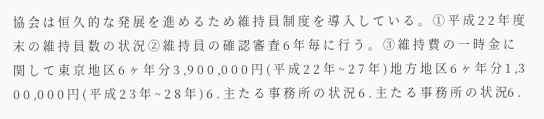協 会 は 恒 久 的 な 発 展 を 進 め る た め 維 持 員 制 度 を 導 入 し て い る 。 ① 平 成 2 2 年 度 末 の 維 持 員 数 の 状 況 ② 維 持 員 の 確 認 審 査 6 年 毎 に 行 う 。 ③ 維 持 費 の 一 時 金 に 関 し て 東 京 地 区 6 ヶ 年 分 3 ,9 0 0 ,0 0 0 円 ( 平 成 2 2 年 ~ 2 7 年 ) 地 方 地 区 6 ヶ 年 分 1 ,3 0 0 ,0 0 0 円 ( 平 成 2 3 年 ~ 2 8 年 ) 6 . 主 た る 事 務 所 の 状 況 6 . 主 た る 事 務 所 の 状 況6 .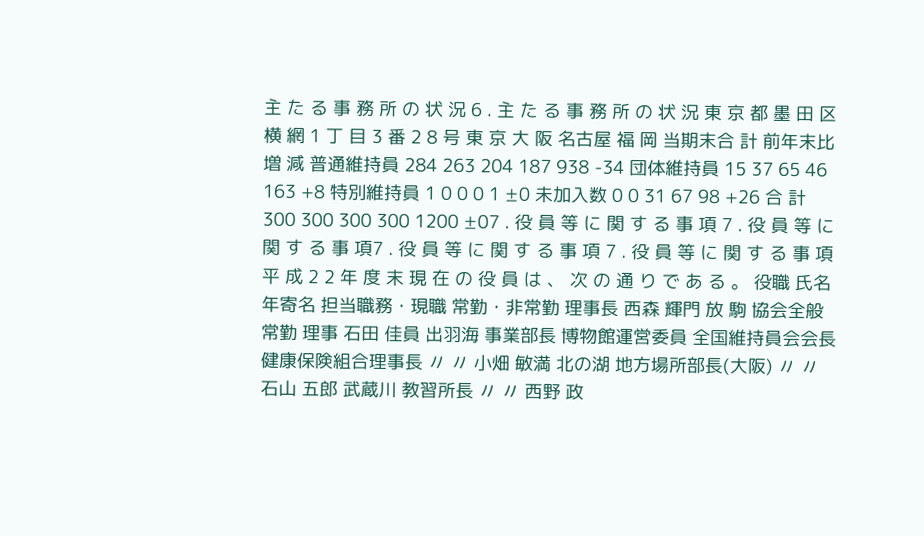主 た る 事 務 所 の 状 況 6 . 主 た る 事 務 所 の 状 況 東 京 都 墨 田 区 横 網 1 丁 目 3 番 2 8 号 東 京 大 阪 名古屋 福 岡 当期末合 計 前年末比増 減 普通維持員 284 263 204 187 938 -34 団体維持員 15 37 65 46 163 +8 特別維持員 1 0 0 0 1 ±0 未加入数 0 0 31 67 98 +26 合 計 300 300 300 300 1200 ±07 . 役 員 等 に 関 す る 事 項 7 . 役 員 等 に 関 す る 事 項7 . 役 員 等 に 関 す る 事 項 7 . 役 員 等 に 関 す る 事 項 平 成 2 2 年 度 末 現 在 の 役 員 は 、 次 の 通 り で あ る 。 役職 氏名 年寄名 担当職務・現職 常勤・非常勤 理事長 西森 輝門 放 駒 協会全般 常勤 理事 石田 佳員 出羽海 事業部長 博物館運営委員 全国維持員会会長 健康保険組合理事長 〃 〃 小畑 敏満 北の湖 地方場所部長(大阪) 〃 〃 石山 五郎 武蔵川 教習所長 〃 〃 西野 政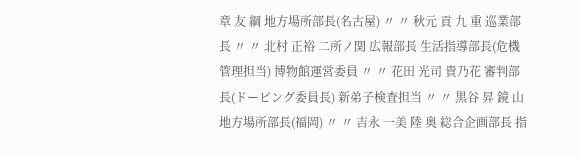章 友 綱 地方場所部長(名古屋) 〃 〃 秋元 貢 九 重 巡業部長 〃 〃 北村 正裕 二所ノ関 広報部長 生活指導部長(危機管理担当) 博物館運営委員 〃 〃 花田 光司 貴乃花 審判部長(ドーピング委員長) 新弟子検査担当 〃 〃 黒谷 昇 鏡 山 地方場所部長(福岡) 〃 〃 吉永 一美 陸 奥 総合企画部長 指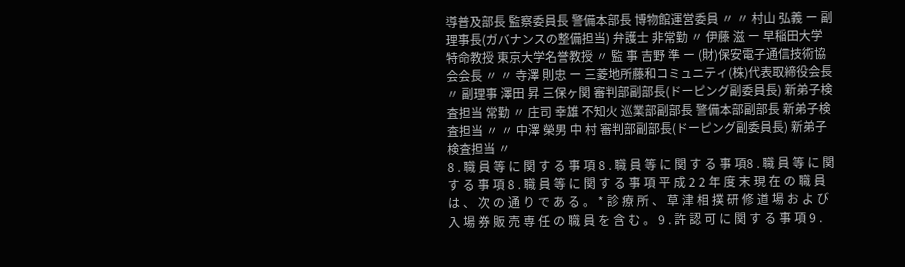導普及部長 監察委員長 警備本部長 博物館運営委員 〃 〃 村山 弘義 ー 副理事長(ガバナンスの整備担当) 弁護士 非常勤 〃 伊藤 滋 ー 早稲田大学特命教授 東京大学名誉教授 〃 監 事 吉野 準 ー (財)保安電子通信技術協会会長 〃 〃 寺澤 則忠 ー 三菱地所藤和コミュニティ(株)代表取締役会長 〃 副理事 澤田 昇 三保ヶ関 審判部副部長(ドーピング副委員長) 新弟子検査担当 常勤 〃 庄司 幸雄 不知火 巡業部副部長 警備本部副部長 新弟子検査担当 〃 〃 中澤 榮男 中 村 審判部副部長(ドーピング副委員長) 新弟子検査担当 〃
8 . 職 員 等 に 関 す る 事 項 8 . 職 員 等 に 関 す る 事 項8 . 職 員 等 に 関 す る 事 項 8 . 職 員 等 に 関 す る 事 項 平 成 2 2 年 度 末 現 在 の 職 員 は 、 次 の 通 り で あ る 。 * 診 療 所 、 草 津 相 撲 研 修 道 場 お よ び 入 場 券 販 売 専 任 の 職 員 を 含 む 。 9 . 許 認 可 に 関 す る 事 項 9 .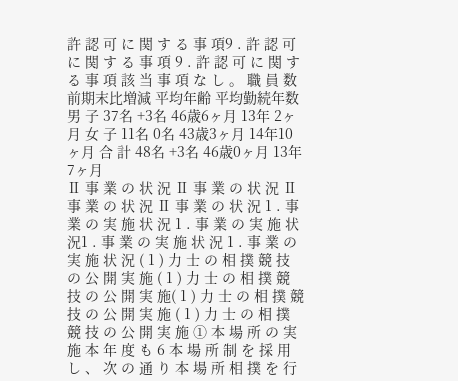許 認 可 に 関 す る 事 項9 . 許 認 可 に 関 す る 事 項 9 . 許 認 可 に 関 す る 事 項 該 当 事 項 な し 。 職 員 数 前期末比増減 平均年齢 平均勤続年数 男 子 37名 +3名 46歳6ヶ月 13年 2ヶ月 女 子 11名 0名 43歳3ヶ月 14年10ヶ月 合 計 48名 +3名 46歳0ヶ月 13年 7ヶ月
Ⅱ 事 業 の 状 況 Ⅱ 事 業 の 状 況 Ⅱ 事 業 の 状 況 Ⅱ 事 業 の 状 況 1 . 事 業 の 実 施 状 況 1 . 事 業 の 実 施 状 況1 . 事 業 の 実 施 状 況 1 . 事 業 の 実 施 状 況 ( 1 ) 力 士 の 相 撲 競 技 の 公 開 実 施 ( 1 ) 力 士 の 相 撲 競 技 の 公 開 実 施( 1 ) 力 士 の 相 撲 競 技 の 公 開 実 施 ( 1 ) 力 士 の 相 撲 競 技 の 公 開 実 施 ① 本 場 所 の 実 施 本 年 度 も 6 本 場 所 制 を 採 用 し 、 次 の 通 り 本 場 所 相 撲 を 行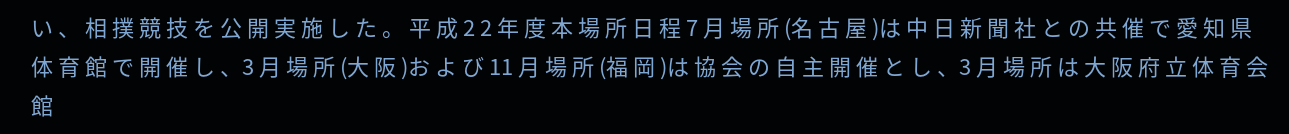い 、 相 撲 競 技 を 公 開 実 施 し た 。 平 成 2 2 年 度 本 場 所 日 程 7 月 場 所 (名 古 屋 )は 中 日 新 聞 社 と の 共 催 で 愛 知 県 体 育 館 で 開 催 し 、3 月 場 所 (大 阪 )お よ び 11 月 場 所 (福 岡 )は 協 会 の 自 主 開 催 と し 、3 月 場 所 は 大 阪 府 立 体 育 会 館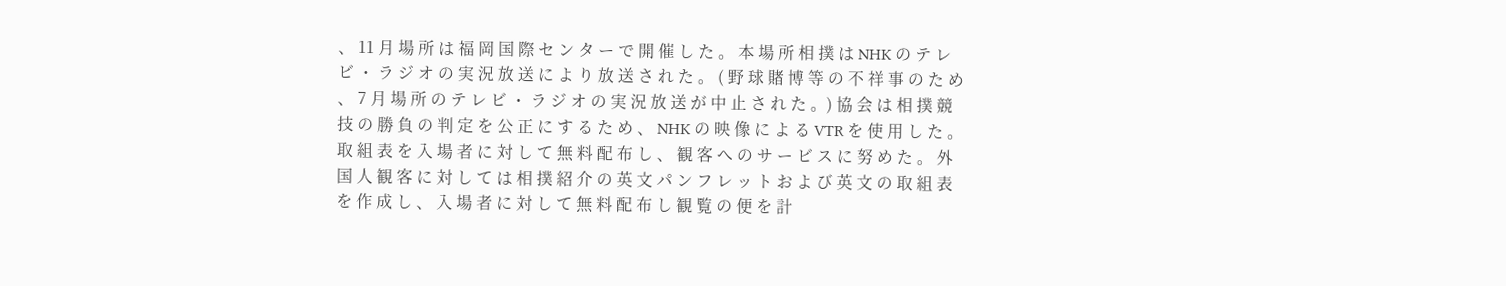、 11 月 場 所 は 福 岡 国 際 セ ン タ ー で 開 催 し た 。 本 場 所 相 撲 は NHK の テ レ ビ ・ ラ ジ オ の 実 況 放 送 に よ り 放 送 さ れ た 。 ( 野 球 賭 博 等 の 不 祥 事 の た め 、 7 月 場 所 の テ レ ビ ・ ラ ジ オ の 実 況 放 送 が 中 止 さ れ た 。) 協 会 は 相 撲 競 技 の 勝 負 の 判 定 を 公 正 に す る た め 、 NHK の 映 像 に よ る VTR を 使 用 し た 。 取 組 表 を 入 場 者 に 対 し て 無 料 配 布 し 、 観 客 へ の サ ー ビ ス に 努 め た 。 外 国 人 観 客 に 対 し て は 相 撲 紹 介 の 英 文 パ ン フ レ ッ ト お よ び 英 文 の 取 組 表 を 作 成 し 、 入 場 者 に 対 し て 無 料 配 布 し 観 覧 の 便 を 計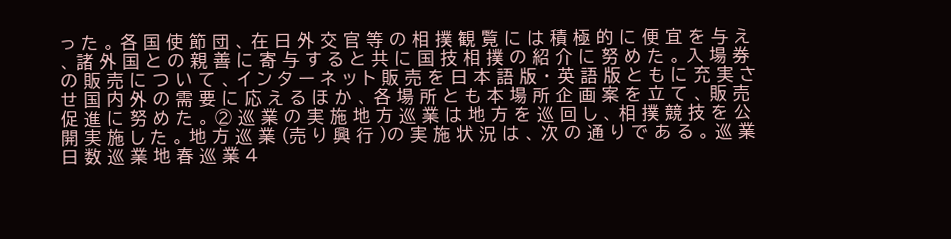っ た 。 各 国 使 節 団 、 在 日 外 交 官 等 の 相 撲 観 覧 に は 積 極 的 に 便 宜 を 与 え 、 諸 外 国 と の 親 善 に 寄 与 す る と 共 に 国 技 相 撲 の 紹 介 に 努 め た 。 入 場 券 の 販 売 に つ い て 、 イ ン タ ー ネ ッ ト 販 売 を 日 本 語 版 ・ 英 語 版 と も に 充 実 さ せ 国 内 外 の 需 要 に 応 え る ほ か 、 各 場 所 と も 本 場 所 企 画 案 を 立 て 、 販 売 促 進 に 努 め た 。 ② 巡 業 の 実 施 地 方 巡 業 は 地 方 を 巡 回 し 、 相 撲 競 技 を 公 開 実 施 し た 。 地 方 巡 業 (売 り 興 行 )の 実 施 状 況 は 、 次 の 通 り で あ る 。 巡 業 日 数 巡 業 地 春 巡 業 4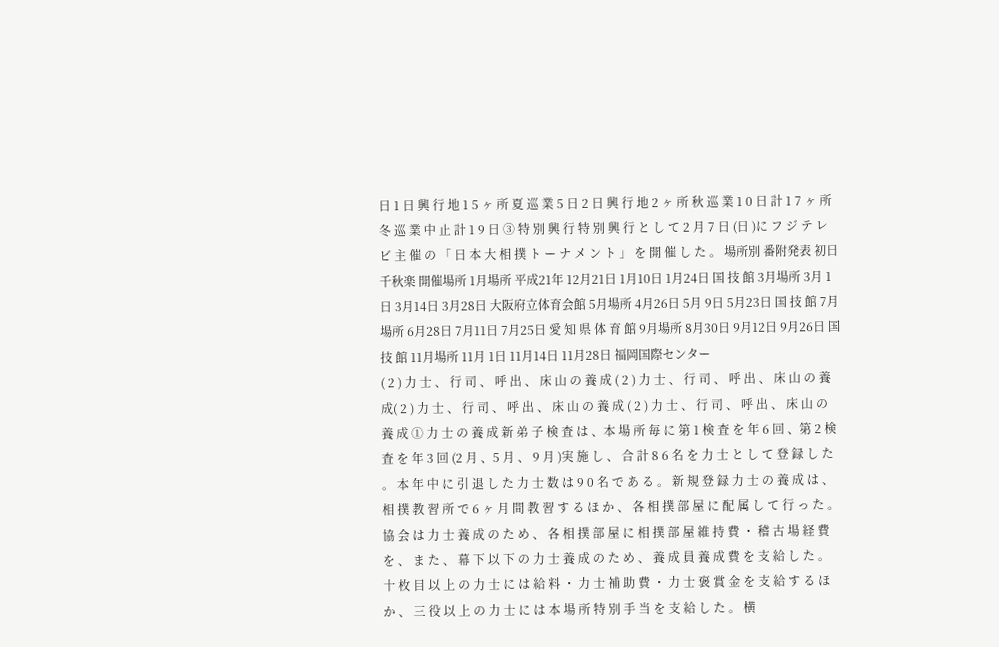日 1 日 興 行 地 1 5 ヶ 所 夏 巡 業 5 日 2 日 興 行 地 2 ヶ 所 秋 巡 業 1 0 日 計 1 7 ヶ 所 冬 巡 業 中 止 計 1 9 日 ③ 特 別 興 行 特 別 興 行 と し て 2 月 7 日 (日 )に フ ジ テ レ ビ 主 催 の 「 日 本 大 相 撲 ト ー ナ メ ン ト 」 を 開 催 し た 。 場所別 番附発表 初日 千秋楽 開催場所 1月場所 平成21年 12月21日 1月10日 1月24日 国 技 館 3月場所 3月 1日 3月14日 3月28日 大阪府立体育会館 5月場所 4月26日 5月 9日 5月23日 国 技 館 7月場所 6月28日 7月11日 7月25日 愛 知 県 体 育 館 9月場所 8月30日 9月12日 9月26日 国 技 館 11月場所 11月 1日 11月14日 11月28日 福岡国際センター
( 2 ) 力 士 、 行 司 、 呼 出 、 床 山 の 養 成 ( 2 ) 力 士 、 行 司 、 呼 出 、 床 山 の 養 成( 2 ) 力 士 、 行 司 、 呼 出 、 床 山 の 養 成 ( 2 ) 力 士 、 行 司 、 呼 出 、 床 山 の 養 成 ① 力 士 の 養 成 新 弟 子 検 査 は 、本 場 所 毎 に 第 1 検 査 を 年 6 回 、第 2 検 査 を 年 3 回 (2 月 、5 月 、 9 月 )実 施 し 、 合 計 8 6 名 を 力 士 と し て 登 録 し た 。 本 年 中 に 引 退 し た 力 士 数 は 9 0 名 で あ る 。 新 規 登 録 力 士 の 養 成 は 、 相 撲 教 習 所 で 6 ヶ 月 間 教 習 す る ほ か 、 各 相 撲 部 屋 に 配 属 し て 行 っ た 。 協 会 は 力 士 養 成 の た め 、 各 相 撲 部 屋 に 相 撲 部 屋 維 持 費 ・ 稽 古 場 経 費 を 、 ま た 、 幕 下 以 下 の 力 士 養 成 の た め 、 養 成 員 養 成 費 を 支 給 し た 。 十 枚 目 以 上 の 力 士 に は 給 料 ・ 力 士 補 助 費 ・ 力 士 褒 賞 金 を 支 給 す る ほ か 、 三 役 以 上 の 力 士 に は 本 場 所 特 別 手 当 を 支 給 し た 。 横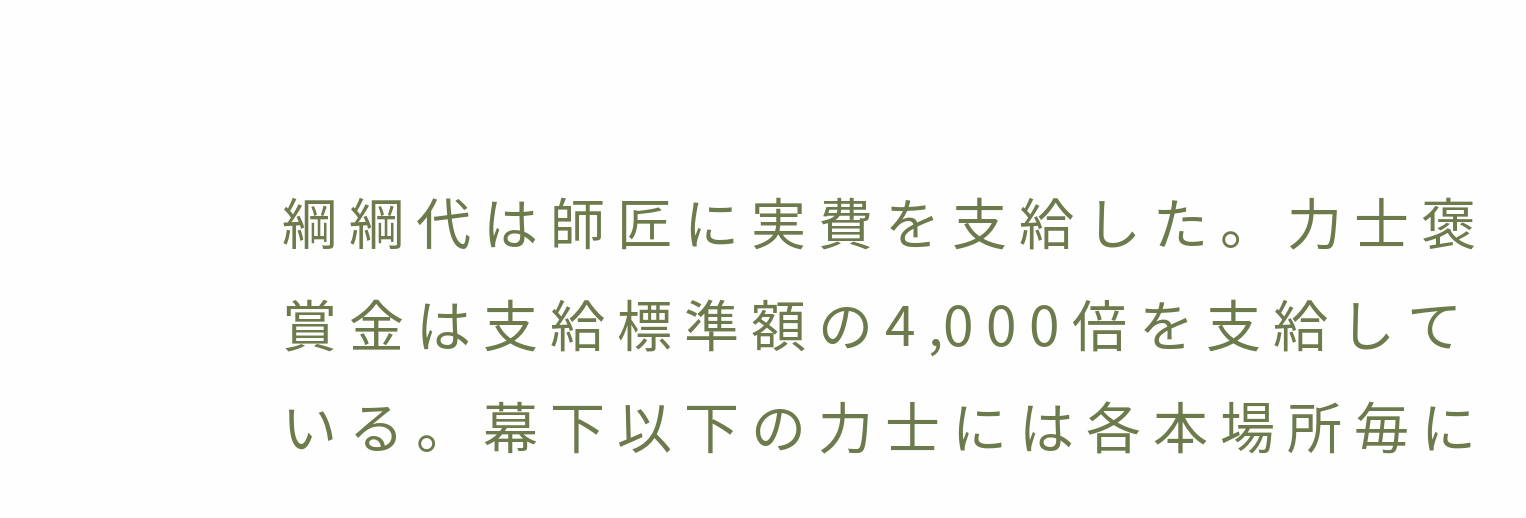綱 綱 代 は 師 匠 に 実 費 を 支 給 し た 。 力 士 褒 賞 金 は 支 給 標 準 額 の 4 ,0 0 0 倍 を 支 給 し て い る 。 幕 下 以 下 の 力 士 に は 各 本 場 所 毎 に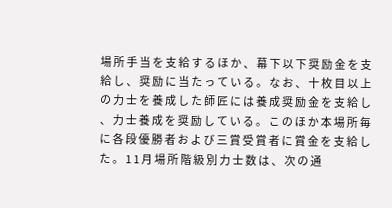場 所 手 当 を 支 給 す る ほ か 、 幕 下 以 下 奨 励 金 を 支 給 し 、 奨 励 に 当 た っ て い る 。 な お 、 十 枚 目 以 上 の 力 士 を 養 成 し た 師 匠 に は 養 成 奨 励 金 を 支 給 し 、 力 士 養 成 を 奨 励 し て い る 。 こ の ほ か 本 場 所 毎 に 各 段 優 勝 者 お よ び 三 賞 受 賞 者 に 賞 金 を 支 給 し た 。 1 1 月 場 所 階 級 別 力 士 数 は 、 次 の 通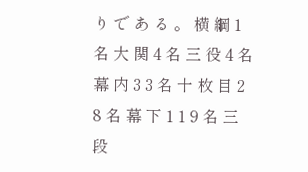り で あ る 。 横 綱 1 名 大 関 4 名 三 役 4 名 幕 内 3 3 名 十 枚 目 2 8 名 幕 下 1 1 9 名 三 段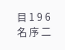目 1 9 6 名 序 二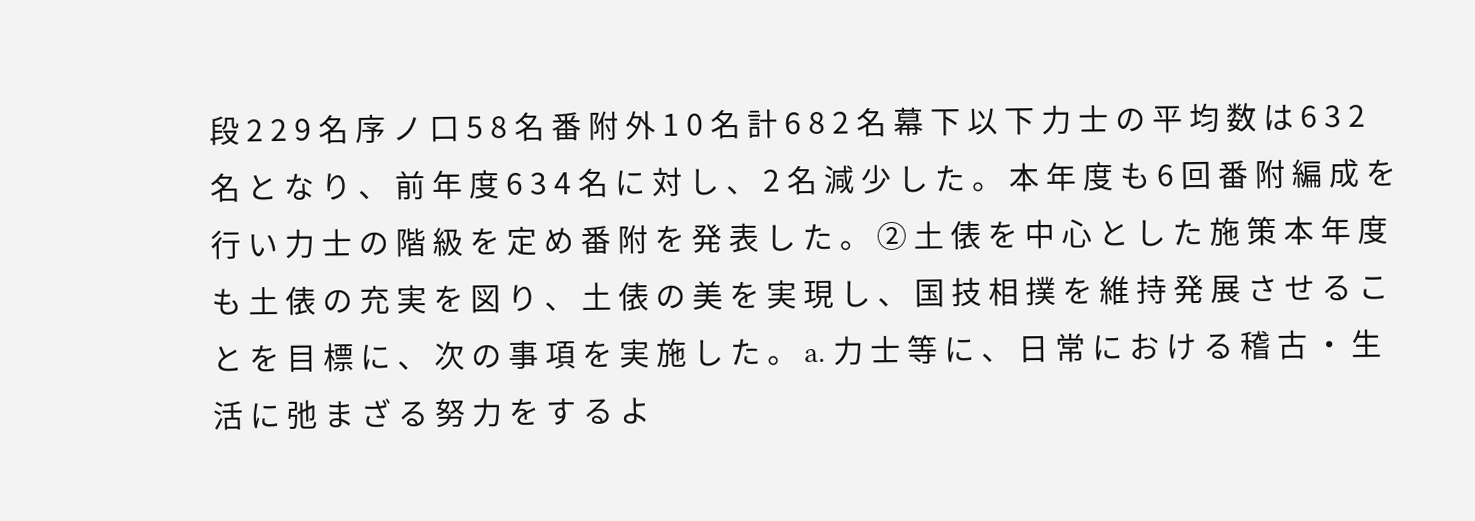段 2 2 9 名 序 ノ 口 5 8 名 番 附 外 1 0 名 計 6 8 2 名 幕 下 以 下 力 士 の 平 均 数 は 6 3 2 名 と な り 、 前 年 度 6 3 4 名 に 対 し 、 2 名 減 少 し た 。 本 年 度 も 6 回 番 附 編 成 を 行 い 力 士 の 階 級 を 定 め 番 附 を 発 表 し た 。 ② 土 俵 を 中 心 と し た 施 策 本 年 度 も 土 俵 の 充 実 を 図 り 、 土 俵 の 美 を 実 現 し 、 国 技 相 撲 を 維 持 発 展 さ せ る こ と を 目 標 に 、 次 の 事 項 を 実 施 し た 。 a. 力 士 等 に 、 日 常 に お け る 稽 古 ・ 生 活 に 弛 ま ざ る 努 力 を す る よ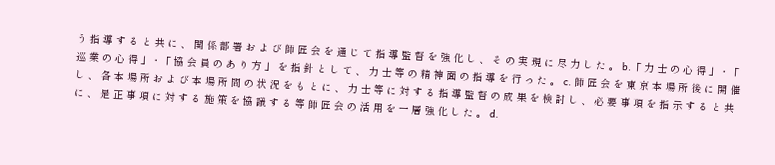う 指 導 す る と 共 に 、 関 係 部 署 お よ び 師 匠 会 を 通 じ て 指 導 監 督 を 強 化 し 、 そ の 実 現 に 尽 力 し た 。 b.「 力 士 の 心 得 」・「 巡 業 の 心 得 」・「 協 会 員 の あ り 方 」 を 指 針 と し て 、 力 士 等 の 精 神 面 の 指 導 を 行 っ た 。 c. 師 匠 会 を 東 京 本 場 所 後 に 開 催 し 、 各 本 場 所 お よ び 本 場 所 間 の 状 況 を も と に 、 力 士 等 に 対 す る 指 導 監 督 の 成 果 を 検 討 し 、 必 要 事 項 を 指 示 す る と 共 に 、 是 正 事 項 に 対 す る 施 策 を 協 議 す る 等 師 匠 会 の 活 用 を 一 層 強 化 し た 。 d.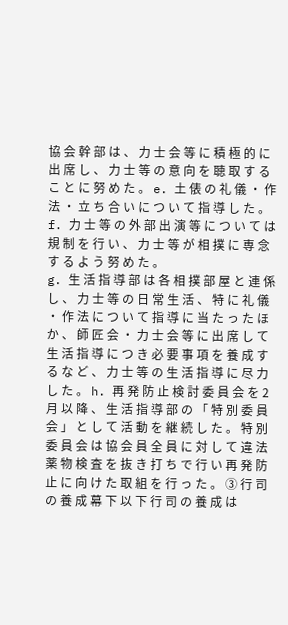協 会 幹 部 は 、 力 士 会 等 に 積 極 的 に 出 席 し 、 力 士 等 の 意 向 を 聴 取 す る こ と に 努 め た 。 e. 土 俵 の 礼 儀 ・ 作 法 ・ 立 ち 合 い に つ い て 指 導 し た 。 f. 力 士 等 の 外 部 出 演 等 に つ い て は 規 制 を 行 い 、 力 士 等 が 相 撲 に 専 念 す る よ う 努 め た 。
g. 生 活 指 導 部 は 各 相 撲 部 屋 と 連 係 し 、 力 士 等 の 日 常 生 活 、 特 に 礼 儀 ・ 作 法 に つ い て 指 導 に 当 た っ た ほ か 、 師 匠 会 ・ 力 士 会 等 に 出 席 し て 生 活 指 導 に つ き 必 要 事 項 を 養 成 す る な ど 、 力 士 等 の 生 活 指 導 に 尽 力 し た 。 h. 再 発 防 止 検 討 委 員 会 を 2 月 以 降 、 生 活 指 導 部 の 「 特 別 委 員 会 」 と し て 活 動 を 継 続 し た 。 特 別 委 員 会 は 協 会 員 全 員 に 対 し て 違 法 薬 物 検 査 を 抜 き 打 ち で 行 い 再 発 防 止 に 向 け た 取 組 を 行 っ た 。 ③ 行 司 の 養 成 幕 下 以 下 行 司 の 養 成 は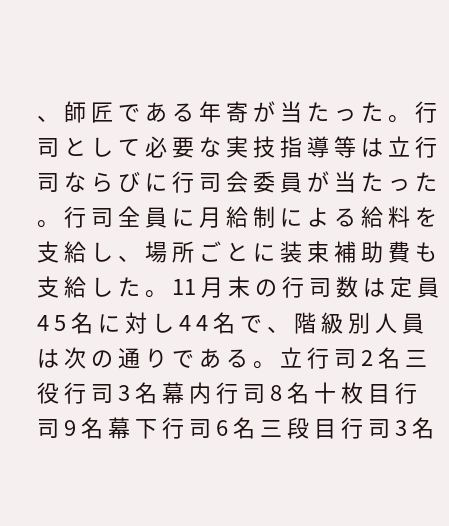、 師 匠 で あ る 年 寄 が 当 た っ た 。 行 司 と し て 必 要 な 実 技 指 導 等 は 立 行 司 な ら び に 行 司 会 委 員 が 当 た っ た 。 行 司 全 員 に 月 給 制 に よ る 給 料 を 支 給 し 、 場 所 ご と に 装 束 補 助 費 も 支 給 し た 。 11 月 末 の 行 司 数 は 定 員 4 5 名 に 対 し 4 4 名 で 、 階 級 別 人 員 は 次 の 通 り で あ る 。 立 行 司 2 名 三 役 行 司 3 名 幕 内 行 司 8 名 十 枚 目 行 司 9 名 幕 下 行 司 6 名 三 段 目 行 司 3 名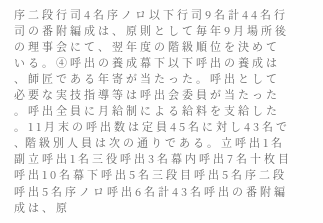序 二 段 行 司 4 名 序 ノ ロ 以 下 行 司 9 名 計 4 4 名 行 司 の 番 附 編 成 は 、 原 則 と し て 毎 年 9 月 場 所 後 の 理 事 会 に て 、 翌 年 度 の 階 級 順 位 を 決 め て い る 。 ④ 呼 出 の 養 成 幕 下 以 下 呼 出 の 養 成 は 、 師 匠 で あ る 年 寄 が 当 た っ た 。 呼 出 と し て 必 要 な 実 技 指 導 等 は 呼 出 会 委 員 が 当 た っ た 。 呼 出 全 員 に 月 給 制 に よ る 給 料 を 支 給 し た 。 1 1 月 末 の 呼 出 数 は 定 員 4 5 名 に 対 し 4 3 名 で 、階 級 別 人 員 は 次 の 通 り で あ る 。 立 呼 出 1 名 副 立 呼 出 1 名 三 役 呼 出 3 名 幕 内 呼 出 7 名 十 枚 目 呼 出 1 0 名 幕 下 呼 出 5 名 三 段 目 呼 出 5 名 序 二 段 呼 出 5 名 序 ノ ロ 呼 出 6 名 計 4 3 名 呼 出 の 番 附 編 成 は 、 原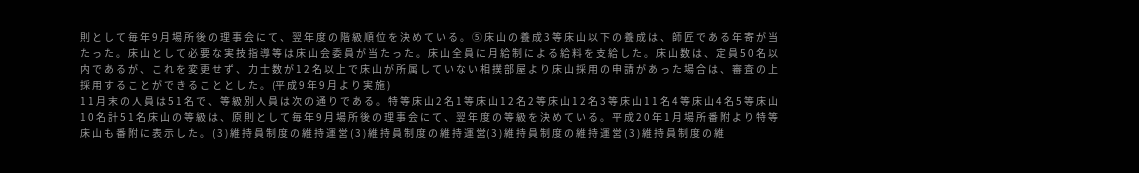則 と し て 毎 年 9 月 場 所 後 の 理 事 会 に て 、 翌 年 度 の 階 級 順 位 を 決 め て い る 。 ⑤ 床 山 の 養 成 3 等 床 山 以 下 の 養 成 は 、 師 匠 で あ る 年 寄 が 当 た っ た 。 床 山 と し て 必 要 な 実 技 指 導 等 は 床 山 会 委 員 が 当 た っ た 。 床 山 全 員 に 月 給 制 に よ る 給 料 を 支 給 し た 。 床 山 数 は 、 定 員 5 0 名 以 内 で あ る が 、 こ れ を 変 更 せ ず 、 力 士 数 が 1 2 名 以 上 で 床 山 が 所 属 し て い な い 相 撲 部 屋 よ り 床 山 採 用 の 申 請 が あ っ た 場 合 は 、 審 査 の 上 採 用 す る こ と が で き る こ と と し た 。 (平 成 9 年 9 月 よ り 実 施 )
1 1 月 末 の 人 員 は 5 1 名 で 、 等 級 別 人 員 は 次 の 通 り で あ る 。 特 等 床 山 2 名 1 等 床 山 1 2 名 2 等 床 山 1 2 名 3 等 床 山 1 1 名 4 等 床 山 4 名 5 等 床 山 1 0 名 計 5 1 名 床 山 の 等 級 は 、 原 則 と し て 毎 年 9 月 場 所 後 の 理 事 会 に て 、 翌 年 度 の 等 級 を 決 め て い る 。 平 成 2 0 年 1 月 場 所 番 附 よ り 特 等 床 山 も 番 附 に 表 示 し た 。 ( 3 ) 維 持 員 制 度 の 維 持 運 営 ( 3 ) 維 持 員 制 度 の 維 持 運 営( 3 ) 維 持 員 制 度 の 維 持 運 営 ( 3 ) 維 持 員 制 度 の 維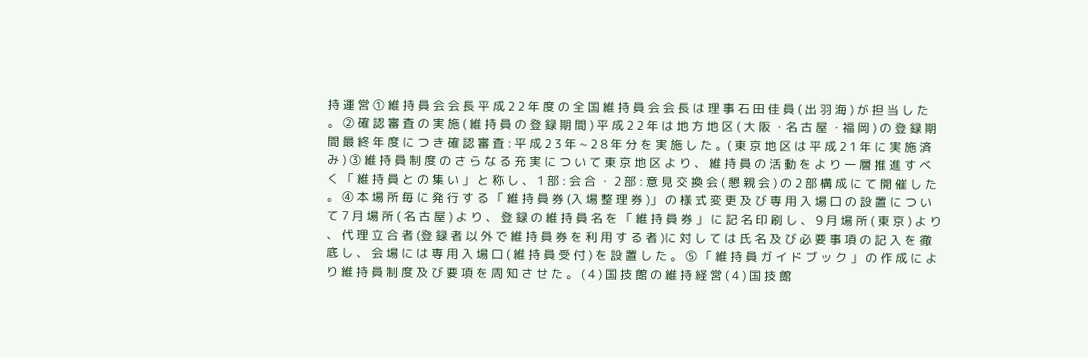持 運 営 ① 維 持 員 会 会 長 平 成 2 2 年 度 の 全 国 維 持 員 会 会 長 は 理 事 石 田 佳 員 ( 出 羽 海 ) が 担 当 し た 。 ② 確 認 審 査 の 実 施 ( 維 持 員 の 登 録 期 間 ) 平 成 2 2 年 は 地 方 地 区 ( 大 阪 ・名 古 屋 ・福 岡 ) の 登 録 期 間 最 終 年 度 に つ き 確 認 審 査 : 平 成 2 3 年 ~ 2 8 年 分 を 実 施 し た 。( 東 京 地 区 は 平 成 2 1 年 に 実 施 済 み ) ③ 維 持 員 制 度 の さ ら な る 充 実 に つ い て 東 京 地 区 よ り 、 維 持 員 の 活 動 を よ り 一 層 推 進 す べ く 「 維 持 員 と の 集 い 」 と 称 し 、 1 部 : 会 合 ・ 2 部 : 意 見 交 換 会 ( 懇 親 会 ) の 2 部 構 成 に て 開 催 し た 。 ④ 本 場 所 毎 に 発 行 す る 「 維 持 員 券 (入 場 整 理 券 )」 の 様 式 変 更 及 び 専 用 入 場 口 の 設 置 に つ い て 7 月 場 所 ( 名 古 屋 ) よ り 、 登 録 の 維 持 員 名 を 「 維 持 員 券 」 に 記 名 印 刷 し 、 9 月 場 所 ( 東 京 ) よ り 、 代 理 立 合 者 (登 録 者 以 外 で 維 持 員 券 を 利 用 す る 者 )に 対 し て は 氏 名 及 び 必 要 事 項 の 記 入 を 徹 底 し 、 会 場 に は 専 用 入 場 口 ( 維 持 員 受 付 ) を 設 置 し た 。 ⑤ 「 維 持 員 ガ イ ド ブ ッ ク 」 の 作 成 に よ り 維 持 員 制 度 及 び 要 項 を 周 知 さ せ た 。 ( 4 ) 国 技 館 の 維 持 経 営 ( 4 ) 国 技 館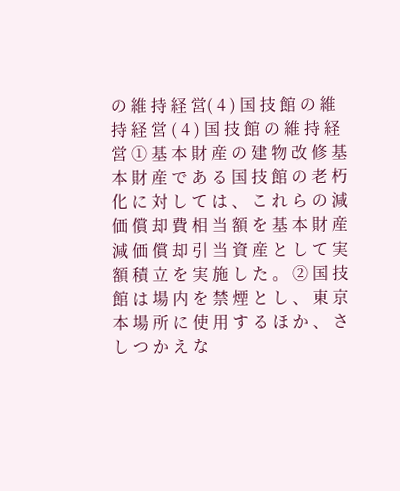の 維 持 経 営( 4 ) 国 技 館 の 維 持 経 営 ( 4 ) 国 技 館 の 維 持 経 営 ① 基 本 財 産 の 建 物 改 修 基 本 財 産 で あ る 国 技 館 の 老 朽 化 に 対 し て は 、 こ れ ら の 減 価 償 却 費 相 当 額 を 基 本 財 産 減 価 償 却 引 当 資 産 と し て 実 額 積 立 を 実 施 し た 。 ② 国 技 館 は 場 内 を 禁 煙 と し 、 東 京 本 場 所 に 使 用 す る ほ か 、 さ し つ か え な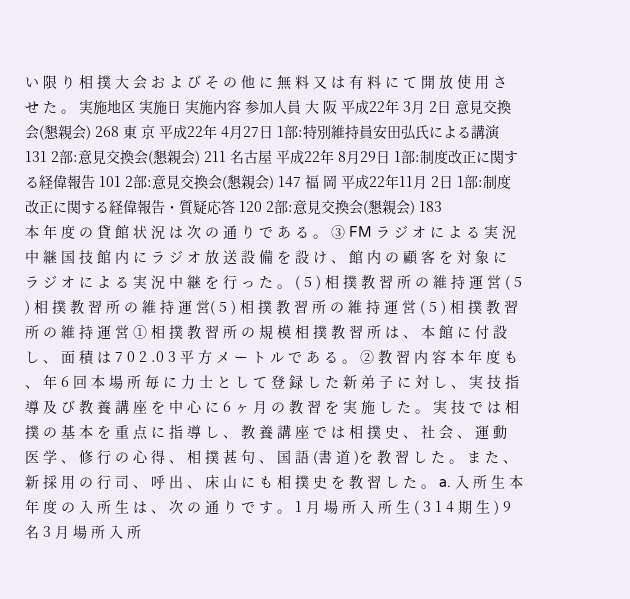い 限 り 相 撲 大 会 お よ び そ の 他 に 無 料 又 は 有 料 に て 開 放 使 用 さ せ た 。 実施地区 実施日 実施内容 参加人員 大 阪 平成22年 3月 2日 意見交換会(懇親会) 268 東 京 平成22年 4月27日 1部:特別維持員安田弘氏による講演 131 2部:意見交換会(懇親会) 211 名古屋 平成22年 8月29日 1部:制度改正に関する経偉報告 101 2部:意見交換会(懇親会) 147 福 岡 平成22年11月 2日 1部:制度改正に関する経偉報告・質疑応答 120 2部:意見交換会(懇親会) 183
本 年 度 の 貸 館 状 況 は 次 の 通 り で あ る 。 ③ FM ラ ジ オ に よ る 実 況 中 継 国 技 館 内 に ラ ジ オ 放 送 設 備 を 設 け 、 館 内 の 顧 客 を 対 象 に ラ ジ オ に よ る 実 況 中 継 を 行 っ た 。 ( 5 ) 相 撲 教 習 所 の 維 持 運 営 ( 5 ) 相 撲 教 習 所 の 維 持 運 営( 5 ) 相 撲 教 習 所 の 維 持 運 営 ( 5 ) 相 撲 教 習 所 の 維 持 運 営 ① 相 撲 教 習 所 の 規 模 相 撲 教 習 所 は 、 本 館 に 付 設 し 、 面 積 は 7 0 2 .0 3 平 方 メ ー ト ル で あ る 。 ② 教 習 内 容 本 年 度 も 、 年 6 回 本 場 所 毎 に 力 士 と し て 登 録 し た 新 弟 子 に 対 し 、 実 技 指 導 及 び 教 養 講 座 を 中 心 に 6 ヶ 月 の 教 習 を 実 施 し た 。 実 技 で は 相 撲 の 基 本 を 重 点 に 指 導 し 、 教 養 講 座 で は 相 撲 史 、 社 会 、 運 動 医 学 、 修 行 の 心 得 、 相 撲 甚 句 、 国 語 (書 道 )を 教 習 し た 。 ま た 、 新 採 用 の 行 司 、 呼 出 、 床 山 に も 相 撲 史 を 教 習 し た 。 a. 入 所 生 本 年 度 の 入 所 生 は 、 次 の 通 り で す 。 1 月 場 所 入 所 生 ( 3 1 4 期 生 ) 9 名 3 月 場 所 入 所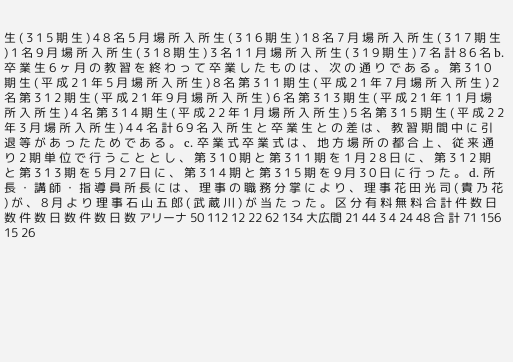生 ( 3 1 5 期 生 ) 4 8 名 5 月 場 所 入 所 生 ( 3 1 6 期 生 ) 1 8 名 7 月 場 所 入 所 生 ( 3 1 7 期 生 ) 1 名 9 月 場 所 入 所 生 ( 3 1 8 期 生 ) 3 名 1 1 月 場 所 入 所 生 ( 3 1 9 期 生 ) 7 名 計 8 6 名 b. 卒 業 生 6 ヶ 月 の 教 習 を 終 わ っ て 卒 業 し た も の は 、 次 の 通 り で あ る 。 第 3 1 0 期 生 ( 平 成 2 1 年 5 月 場 所 入 所 生 ) 8 名 第 3 1 1 期 生 ( 平 成 2 1 年 7 月 場 所 入 所 生 ) 2 名 第 3 1 2 期 生 ( 平 成 2 1 年 9 月 場 所 入 所 生 ) 6 名 第 3 1 3 期 生 ( 平 成 2 1 年 1 1 月 場 所 入 所 生 ) 4 名 第 3 1 4 期 生 ( 平 成 2 2 年 1 月 場 所 入 所 生 ) 5 名 第 3 1 5 期 生 ( 平 成 2 2 年 3 月 場 所 入 所 生 ) 4 4 名 計 6 9 名 入 所 生 と 卒 業 生 と の 差 は 、 教 習 期 間 中 に 引 退 等 が あ っ た た め で あ る 。 c. 卒 業 式 卒 業 式 は 、 地 方 場 所 の 都 合 上 、 従 来 通 り 2 期 単 位 で 行 う こ と と し 、 第 3 1 0 期 と 第 3 1 1 期 を 1 月 2 8 日 に 、 第 3 1 2 期 と 第 3 1 3 期 を 5 月 2 7 日 に 、 第 3 1 4 期 と 第 3 1 5 期 を 9 月 3 0 日 に 行 っ た 。 d. 所 長 ・ 講 師 ・ 指 導 員 所 長 に は 、 理 事 の 職 務 分 掌 に よ り 、 理 事 花 田 光 司 ( 貴 乃 花 ) が 、 8 月 よ り 理 事 石 山 五 郎 ( 武 蔵 川 ) が 当 た っ た 。 区 分 有 料 無 料 合 計 件 数 日 数 件 数 日 数 件 数 日 数 アリーナ 50 112 12 22 62 134 大広間 21 44 3 4 24 48 合 計 71 156 15 26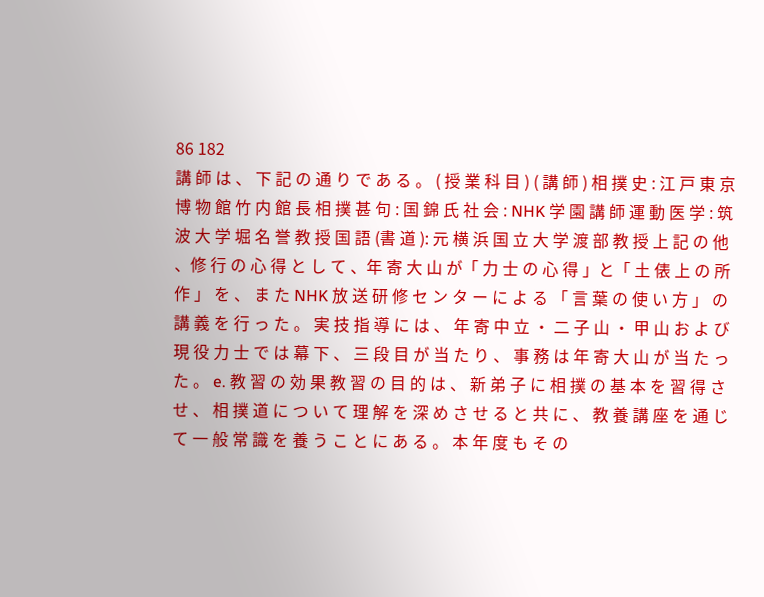86 182
講 師 は 、 下 記 の 通 り で あ る 。 ( 授 業 科 目 ) ( 講 師 ) 相 撲 史 : 江 戸 東 京 博 物 館 竹 内 館 長 相 撲 甚 句 : 国 錦 氏 社 会 : NHK 学 園 講 師 運 動 医 学 : 筑 波 大 学 堀 名 誉 教 授 国 語 (書 道 ): 元 横 浜 国 立 大 学 渡 部 教 授 上 記 の 他 、修 行 の 心 得 と し て 、年 寄 大 山 が「 力 士 の 心 得 」と「 土 俵 上 の 所 作 」 を 、 ま た NHK 放 送 研 修 セ ン タ ー に よ る 「 言 葉 の 使 い 方 」 の 講 義 を 行 っ た 。 実 技 指 導 に は 、 年 寄 中 立 ・ 二 子 山 ・ 甲 山 お よ び 現 役 力 士 で は 幕 下 、 三 段 目 が 当 た り 、 事 務 は 年 寄 大 山 が 当 た っ た 。 e. 教 習 の 効 果 教 習 の 目 的 は 、 新 弟 子 に 相 撲 の 基 本 を 習 得 さ せ 、 相 撲 道 に つ い て 理 解 を 深 め さ せ る と 共 に 、 教 養 講 座 を 通 じ て 一 般 常 識 を 養 う こ と に あ る 。 本 年 度 も そ の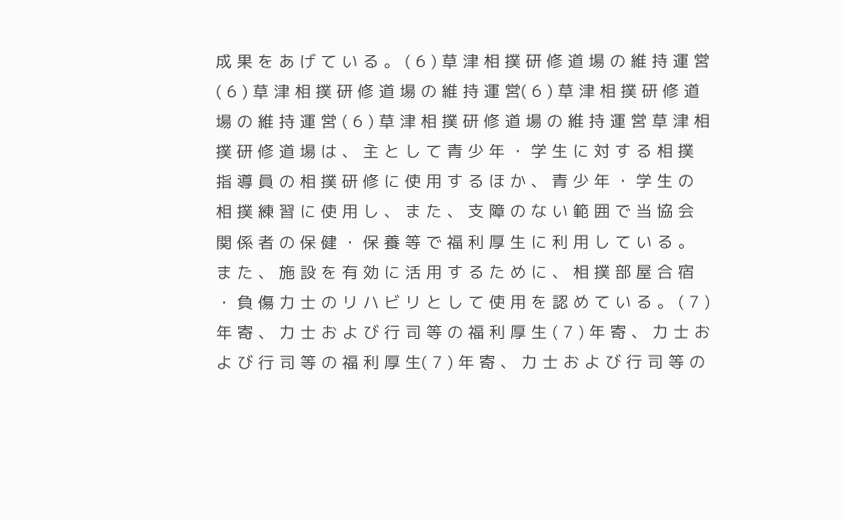成 果 を あ げ て い る 。 ( 6 ) 草 津 相 撲 研 修 道 場 の 維 持 運 営 ( 6 ) 草 津 相 撲 研 修 道 場 の 維 持 運 営( 6 ) 草 津 相 撲 研 修 道 場 の 維 持 運 営 ( 6 ) 草 津 相 撲 研 修 道 場 の 維 持 運 営 草 津 相 撲 研 修 道 場 は 、 主 と し て 青 少 年 ・ 学 生 に 対 す る 相 撲 指 導 員 の 相 撲 研 修 に 使 用 す る ほ か 、 青 少 年 ・ 学 生 の 相 撲 練 習 に 使 用 し 、 ま た 、 支 障 の な い 範 囲 で 当 協 会 関 係 者 の 保 健 ・ 保 養 等 で 福 利 厚 生 に 利 用 し て い る 。 ま た 、 施 設 を 有 効 に 活 用 す る た め に 、 相 撲 部 屋 合 宿 ・ 負 傷 力 士 の リ ハ ビ リ と し て 使 用 を 認 め て い る 。 ( 7 ) 年 寄 、 力 士 お よ び 行 司 等 の 福 利 厚 生 ( 7 ) 年 寄 、 力 士 お よ び 行 司 等 の 福 利 厚 生( 7 ) 年 寄 、 力 士 お よ び 行 司 等 の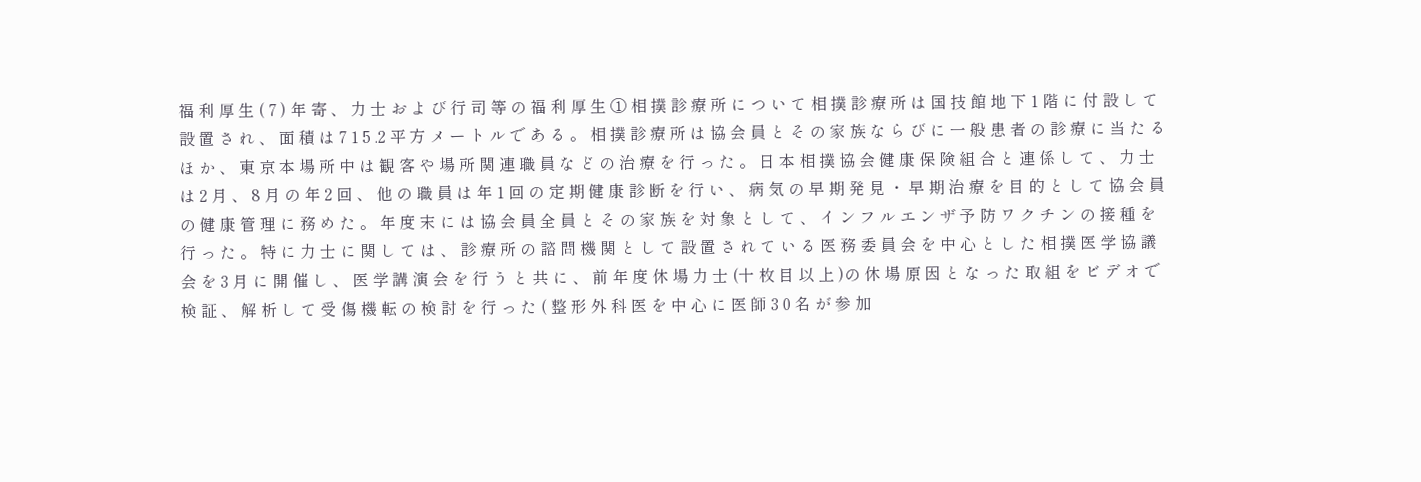福 利 厚 生 ( 7 ) 年 寄 、 力 士 お よ び 行 司 等 の 福 利 厚 生 ① 相 撲 診 療 所 に つ い て 相 撲 診 療 所 は 国 技 館 地 下 1 階 に 付 設 し て 設 置 さ れ 、 面 積 は 7 1 5 .2 平 方 メ ー ト ル で あ る 。 相 撲 診 療 所 は 協 会 員 と そ の 家 族 な ら び に 一 般 患 者 の 診 療 に 当 た る ほ か 、 東 京 本 場 所 中 は 観 客 や 場 所 関 連 職 員 な ど の 治 療 を 行 っ た 。 日 本 相 撲 協 会 健 康 保 険 組 合 と 連 係 し て 、 力 士 は 2 月 、 8 月 の 年 2 回 、 他 の 職 員 は 年 1 回 の 定 期 健 康 診 断 を 行 い 、 病 気 の 早 期 発 見 ・ 早 期 治 療 を 目 的 と し て 協 会 員 の 健 康 管 理 に 務 め た 。 年 度 末 に は 協 会 員 全 員 と そ の 家 族 を 対 象 と し て 、 イ ン フ ル エ ン ザ 予 防 ワ ク チ ン の 接 種 を 行 っ た 。 特 に 力 士 に 関 し て は 、 診 療 所 の 諮 問 機 関 と し て 設 置 さ れ て い る 医 務 委 員 会 を 中 心 と し た 相 撲 医 学 協 議 会 を 3 月 に 開 催 し 、 医 学 講 演 会 を 行 う と 共 に 、 前 年 度 休 場 力 士 (十 枚 目 以 上 )の 休 場 原 因 と な っ た 取 組 を ビ デ オ で 検 証 、 解 析 し て 受 傷 機 転 の 検 討 を 行 っ た ( 整 形 外 科 医 を 中 心 に 医 師 3 0 名 が 参 加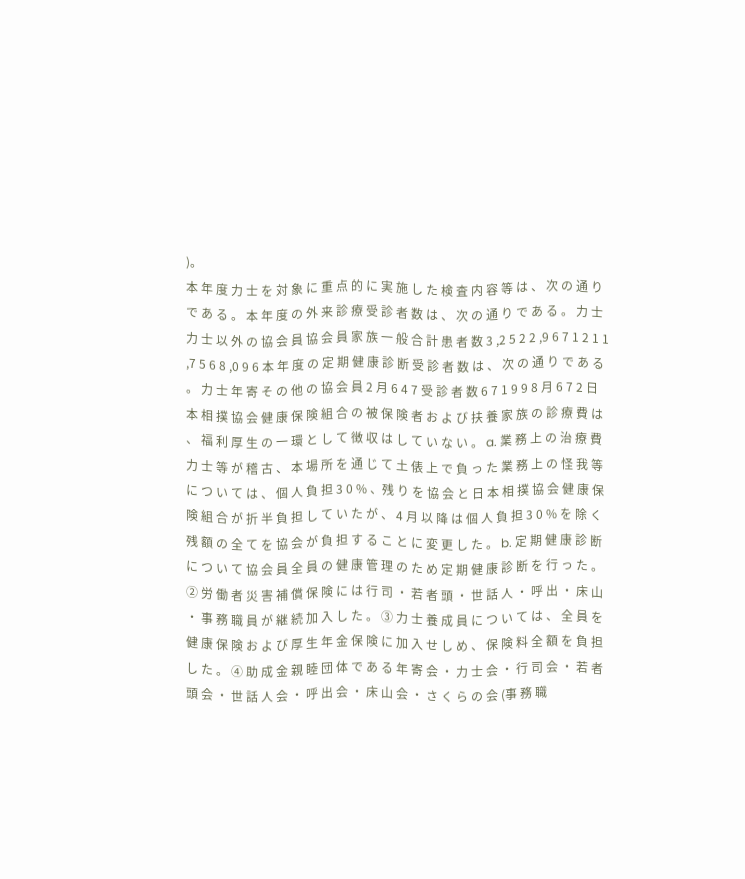)。
本 年 度 力 士 を 対 象 に 重 点 的 に 実 施 し た 検 査 内 容 等 は 、 次 の 通 り で あ る 。 本 年 度 の 外 来 診 療 受 診 者 数 は 、 次 の 通 り で あ る 。 力 士 力 士 以 外 の 協 会 員 協 会 員 家 族 一 般 合 計 患 者 数 3 ,2 5 2 2 ,9 6 7 1 2 1 1 ,7 5 6 8 ,0 9 6 本 年 度 の 定 期 健 康 診 断 受 診 者 数 は 、 次 の 通 り で あ る 。 力 士 年 寄 そ の 他 の 協 会 員 2 月 6 4 7 受 診 者 数 6 7 1 9 9 8 月 6 7 2 日 本 相 撲 協 会 健 康 保 険 組 合 の 被 保 険 者 お よ び 扶 養 家 族 の 診 療 費 は 、 福 利 厚 生 の 一 環 と し て 徴 収 は し て い な い 。 a. 業 務 上 の 治 療 費 力 士 等 が 稽 古 、 本 場 所 を 通 じ て 土 俵 上 で 負 っ た 業 務 上 の 怪 我 等 に つ い て は 、 個 人 負 担 3 0 % 、残 り を 協 会 と 日 本 相 撲 協 会 健 康 保 険 組 合 が 折 半 負 担 し て い た が 、 4 月 以 降 は 個 人 負 担 3 0 % を 除 く 残 額 の 全 て を 協 会 が 負 担 す る こ と に 変 更 し た 。 b. 定 期 健 康 診 断 に つ い て 協 会 員 全 員 の 健 康 管 理 の た め 定 期 健 康 診 断 を 行 っ た 。 ② 労 働 者 災 害 補 償 保 険 に は 行 司 ・ 若 者 頭 ・ 世 話 人 ・ 呼 出 ・ 床 山 ・ 事 務 職 員 が 継 続 加 入 し た 。 ③ 力 士 養 成 員 に つ い て は 、 全 員 を 健 康 保 険 お よ び 厚 生 年 金 保 険 に 加 入 せ し め 、 保 険 料 全 額 を 負 担 し た 。 ④ 助 成 金 親 睦 団 体 で あ る 年 寄 会 ・ 力 士 会 ・ 行 司 会 ・ 若 者 頭 会 ・ 世 話 人 会 ・ 呼 出 会 ・ 床 山 会 ・ さ く ら の 会 (事 務 職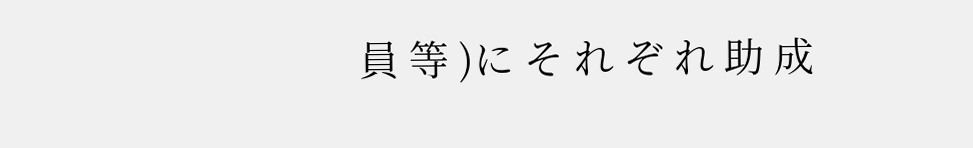員 等 )に そ れ ぞ れ 助 成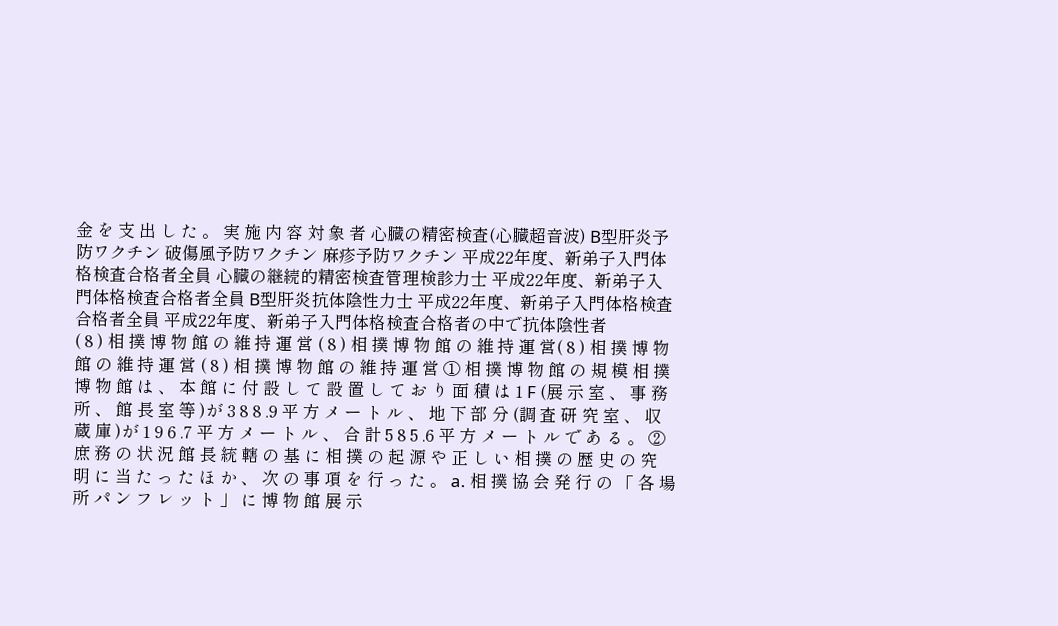金 を 支 出 し た 。 実 施 内 容 対 象 者 心臓の精密検査(心臓超音波) B型肝炎予防ワクチン 破傷風予防ワクチン 麻疹予防ワクチン 平成22年度、新弟子入門体格検査合格者全員 心臓の継続的精密検査管理検診力士 平成22年度、新弟子入門体格検査合格者全員 B型肝炎抗体陰性力士 平成22年度、新弟子入門体格検査合格者全員 平成22年度、新弟子入門体格検査合格者の中で抗体陰性者
( 8 ) 相 撲 博 物 館 の 維 持 運 営 ( 8 ) 相 撲 博 物 館 の 維 持 運 営( 8 ) 相 撲 博 物 館 の 維 持 運 営 ( 8 ) 相 撲 博 物 館 の 維 持 運 営 ① 相 撲 博 物 館 の 規 模 相 撲 博 物 館 は 、 本 館 に 付 設 し て 設 置 し て お り 面 積 は 1 F (展 示 室 、 事 務 所 、 館 長 室 等 )が 3 8 8 .9 平 方 メ ー ト ル 、 地 下 部 分 (調 査 研 究 室 、 収 蔵 庫 )が 1 9 6 .7 平 方 メ ー ト ル 、 合 計 5 8 5 .6 平 方 メ ー ト ル で あ る 。 ② 庶 務 の 状 況 館 長 統 轄 の 基 に 相 撲 の 起 源 や 正 し い 相 撲 の 歴 史 の 究 明 に 当 た っ た ほ か 、 次 の 事 項 を 行 っ た 。 a. 相 撲 協 会 発 行 の 「 各 場 所 パ ン フ レ ッ ト 」 に 博 物 館 展 示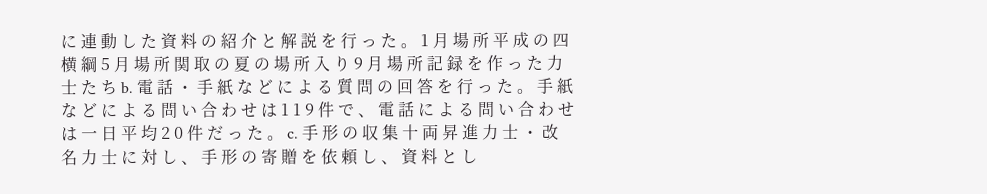に 連 動 し た 資 料 の 紹 介 と 解 説 を 行 っ た 。 1 月 場 所 平 成 の 四 横 綱 5 月 場 所 関 取 の 夏 の 場 所 入 り 9 月 場 所 記 録 を 作 っ た 力 士 た ち b. 電 話 ・ 手 紙 な ど に よ る 質 問 の 回 答 を 行 っ た 。 手 紙 な ど に よ る 問 い 合 わ せ は 1 1 9 件 で 、 電 話 に よ る 問 い 合 わ せ は 一 日 平 均 2 0 件 だ っ た 。 c. 手 形 の 収 集 十 両 昇 進 力 士 ・ 改 名 力 士 に 対 し 、 手 形 の 寄 贈 を 依 頼 し 、 資 料 と し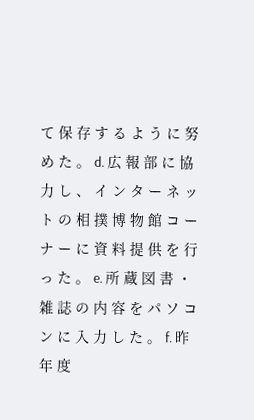て 保 存 す る よ う に 努 め た 。 d. 広 報 部 に 協 力 し 、 イ ン タ ー ネ ッ ト の 相 撲 博 物 館 コ ー ナ ー に 資 料 提 供 を 行 っ た 。 e. 所 蔵 図 書 ・ 雑 誌 の 内 容 を パ ソ コ ン に 入 力 し た 。 f. 昨 年 度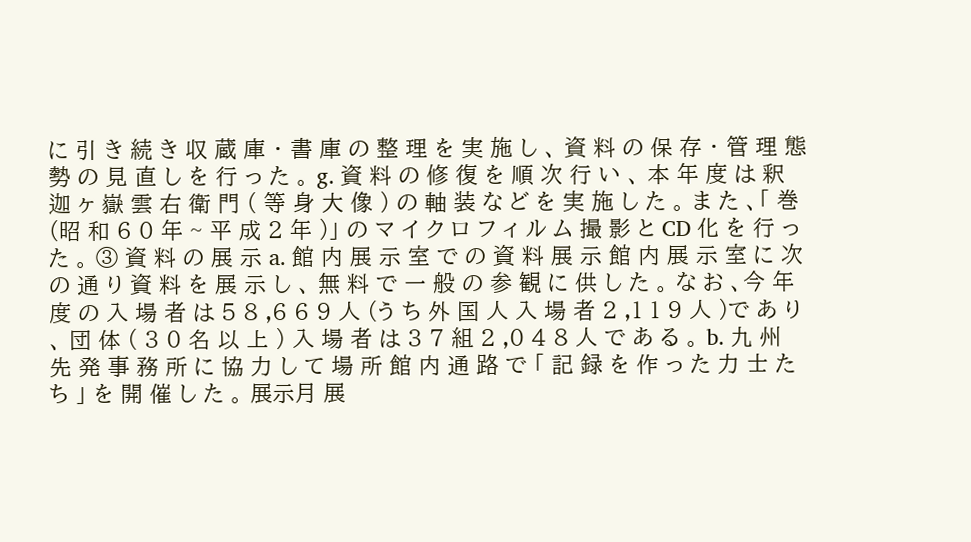に 引 き 続 き 収 蔵 庫 ・ 書 庫 の 整 理 を 実 施 し 、 資 料 の 保 存 ・ 管 理 態 勢 の 見 直 し を 行 っ た 。 g. 資 料 の 修 復 を 順 次 行 い 、 本 年 度 は 釈 迦 ヶ 嶽 雲 右 衛 門 ( 等 身 大 像 ) の 軸 装 な ど を 実 施 し た 。 ま た 、「 巻 (昭 和 6 0 年 ~ 平 成 2 年 )」 の マ イ ク ロ フ ィ ル ム 撮 影 と CD 化 を 行 っ た 。 ③ 資 料 の 展 示 a. 館 内 展 示 室 で の 資 料 展 示 館 内 展 示 室 に 次 の 通 り 資 料 を 展 示 し 、 無 料 で 一 般 の 参 観 に 供 し た 。 な お 、今 年 度 の 入 場 者 は 5 8 ,6 6 9 人 (う ち 外 国 人 入 場 者 2 ,1 1 9 人 )で あ り 、 団 体 ( 3 0 名 以 上 ) 入 場 者 は 3 7 組 2 ,0 4 8 人 で あ る 。 b. 九 州 先 発 事 務 所 に 協 力 し て 場 所 館 内 通 路 で 「 記 録 を 作 っ た 力 士 た ち 」 を 開 催 し た 。 展示月 展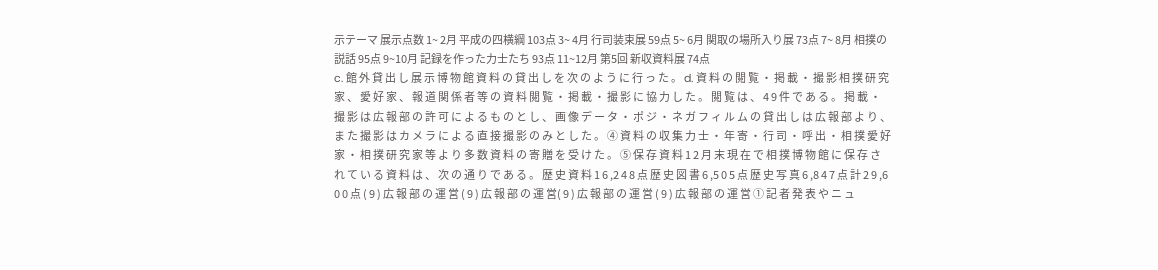示テーマ 展示点数 1~ 2月 平成の四横綱 103点 3~ 4月 行司装束展 59点 5~ 6月 関取の場所入り展 73点 7~ 8月 相撲の説話 95点 9~10月 記録を作った力士たち 93点 11~12月 第5回 新収資料展 74点
c. 館 外 貸 出 し 展 示 博 物 館 資 料 の 貸 出 し を 次 の よ う に 行 っ た 。 d. 資 料 の 閲 覧 ・ 掲 載 ・ 撮 影 相 撲 研 究 家 、 愛 好 家 、 報 道 関 係 者 等 の 資 料 閲 覧 ・ 掲 載 ・ 撮 影 に 協 力 し た 。 閲 覧 は 、 4 9 件 で あ る 。 掲 載 ・ 撮 影 は 広 報 部 の 許 可 に よ る も の と し 、 画 像 デ ー タ ・ ポ ジ ・ ネ ガ フ ィ ル ム の 貸 出 し は 広 報 部 よ り 、 ま た 撮 影 は カ メ ラ に よ る 直 接 撮 影 の み と し た 。 ④ 資 料 の 収 集 力 士 ・ 年 寄 ・ 行 司 ・ 呼 出 ・ 相 撲 愛 好 家 ・ 相 撲 研 究 家 等 よ り 多 数 資 料 の 寄 贈 を 受 け た 。 ⑤ 保 存 資 料 1 2 月 末 現 在 で 相 撲 博 物 館 に 保 存 さ れ て い る 資 料 は 、 次 の 通 り で あ る 。 歴 史 資 料 1 6 ,2 4 8 点 歴 史 図 書 6 ,5 0 5 点 歴 史 写 真 6 ,8 4 7 点 計 2 9 ,6 0 0 点 ( 9 ) 広 報 部 の 運 営 ( 9 ) 広 報 部 の 運 営( 9 ) 広 報 部 の 運 営 ( 9 ) 広 報 部 の 運 営 ① 記 者 発 表 や ニ ュ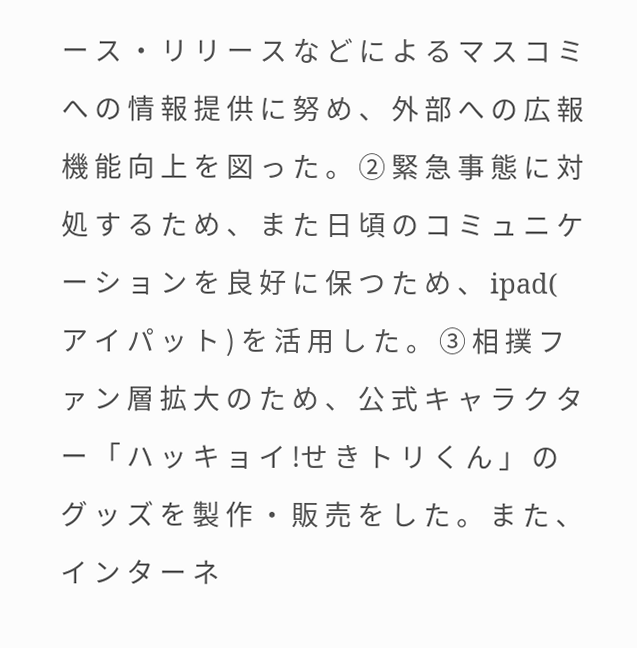ー ス ・ リ リ ー ス な ど に よ る マ ス コ ミ へ の 情 報 提 供 に 努 め 、 外 部 へ の 広 報 機 能 向 上 を 図 っ た 。 ② 緊 急 事 態 に 対 処 す る た め 、 ま た 日 頃 の コ ミ ュ ニ ケ ー シ ョ ン を 良 好 に 保 つ た め 、 ipad( ア イ パ ッ ト ) を 活 用 し た 。 ③ 相 撲 フ ァ ン 層 拡 大 の た め 、 公 式 キ ャ ラ ク タ ー 「 ハ ッ キ ョ イ !せ き ト リ く ん 」 の グ ッ ズ を 製 作 ・ 販 売 を し た 。 ま た 、 イ ン タ ー ネ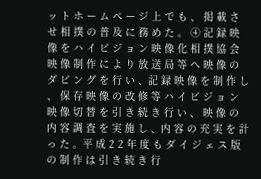ッ ト ホ ー ム ペ ー ジ 上 で も 、 掲 載 さ せ 相 撲 の 普 及 に 務 め た 。 ④ 記 録 映 像 を ハ イ ビ ジ ョ ン 映 像 化 相 撲 協 会 映 像 制 作 に よ り 放 送 局 等 へ 映 像 の ダ ビ ン グ を 行 い 、記 録 映 像 を 制 作 し 、 保 存 映 像 の 改 修 等 ハ イ ビ ジ ョ ン 映 像 切 替 を 引 き 続 き 行 い 、 映 像 の 内 容 調 査 を 実 施 し 、内 容 の 充 実 を 計 っ た 。平 成 2 2 年 度 も ダ イ ジ ェ ス 版 の 制 作 は 引 き 続 き 行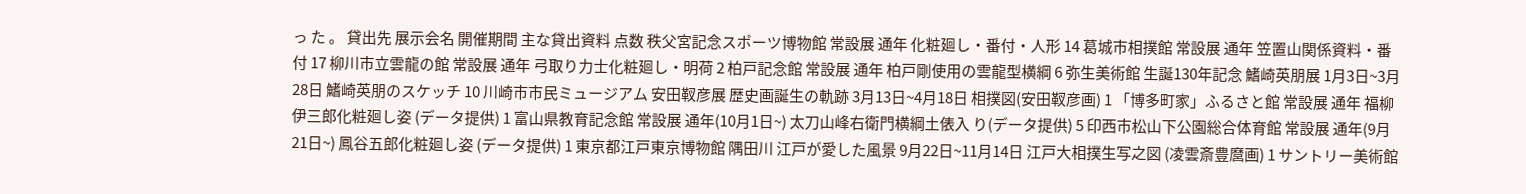っ た 。 貸出先 展示会名 開催期間 主な貸出資料 点数 秩父宮記念スポーツ博物館 常設展 通年 化粧廻し・番付・人形 14 葛城市相撲館 常設展 通年 笠置山関係資料・番付 17 柳川市立雲龍の館 常設展 通年 弓取り力士化粧廻し・明荷 2 柏戸記念館 常設展 通年 柏戸剛使用の雲龍型横綱 6 弥生美術館 生誕130年記念 鰭崎英朋展 1月3日~3月28日 鰭崎英朋のスケッチ 10 川崎市市民ミュージアム 安田靫彦展 歴史画誕生の軌跡 3月13日~4月18日 相撲図(安田靫彦画) 1 「博多町家」ふるさと館 常設展 通年 福柳伊三郎化粧廻し姿 (データ提供) 1 富山県教育記念館 常設展 通年(10月1日~) 太刀山峰右衛門横綱土俵入 り(データ提供) 5 印西市松山下公園総合体育館 常設展 通年(9月21日~) 鳳谷五郎化粧廻し姿 (データ提供) 1 東京都江戸東京博物館 隅田川 江戸が愛した風景 9月22日~11月14日 江戸大相撲生写之図 (凌雲斎豊麿画) 1 サントリー美術館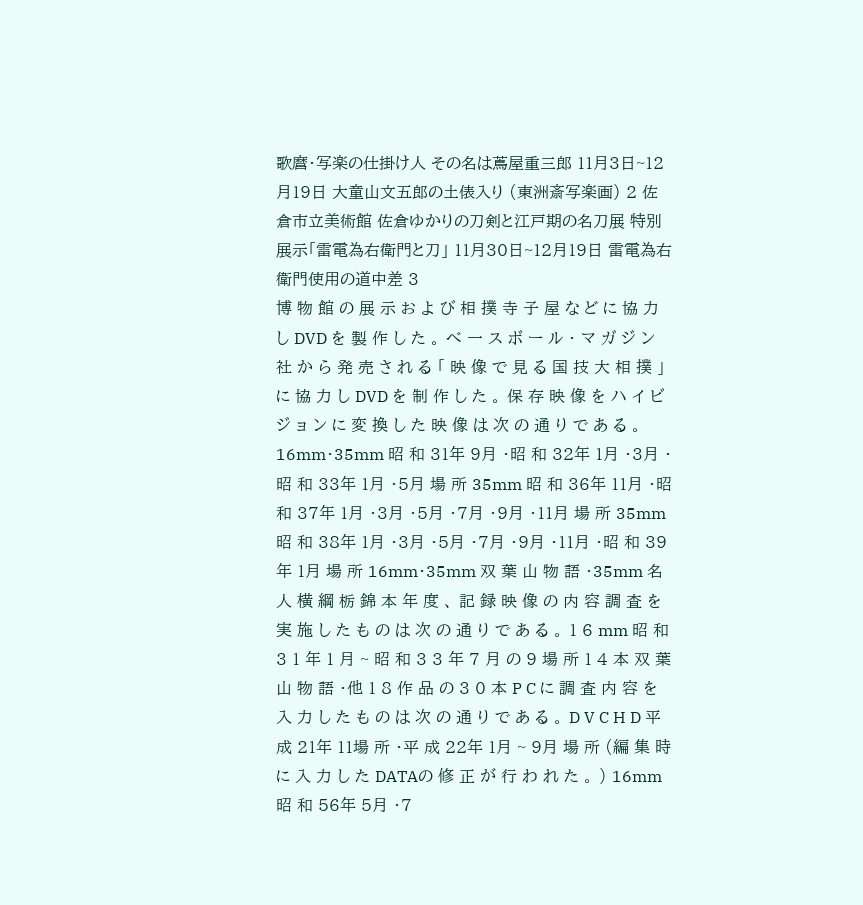歌麿・写楽の仕掛け人 その名は蔦屋重三郎 11月3日~12月19日 大童山文五郎の土俵入り (東洲斎写楽画) 2 佐倉市立美術館 佐倉ゆかりの刀剣と江戸期の名刀展 特別展示「雷電為右衛門と刀」 11月30日~12月19日 雷電為右衛門使用の道中差 3
博 物 館 の 展 示 お よ び 相 撲 寺 子 屋 な ど に 協 力 し DVD を 製 作 し た 。 べ 一 ス ボ ー ル ・ マ ガ ジ ン 社 か ら 発 売 さ れ る 「 映 像 で 見 る 国 技 大 相 撲 」 に 協 力 し DVD を 制 作 し た 。 保 存 映 像 を ハ イ ビ ジ ョ ン に 変 換 し た 映 像 は 次 の 通 り で あ る 。 16mm・35mm 昭 和 31年 9月 ・昭 和 32年 1月 ・3月 ・昭 和 33年 1月 ・5月 場 所 35mm 昭 和 36年 11月 ・昭 和 37年 1月 ・3月 ・5月 ・7月 ・9月 ・11月 場 所 35mm 昭 和 38年 1月 ・3月 ・5月 ・7月 ・9月 ・11月 ・昭 和 39年 1月 場 所 16mm・35mm 双 葉 山 物 語 ・35mm 名 人 横 綱 栃 錦 本 年 度 、 記 録 映 像 の 内 容 調 査 を 実 施 し た も の は 次 の 通 り で あ る 。 1 6 mm 昭 和 3 1 年 1 月 ~ 昭 和 3 3 年 7 月 の 9 場 所 1 4 本 双 葉 山 物 語 ・他 1 8 作 品 の 3 0 本 P C に 調 査 内 容 を 入 力 し た も の は 次 の 通 り で あ る 。 D V C H D 平 成 21年 11場 所 ・平 成 22年 1月 ~ 9月 場 所 (編 集 時 に 入 力 し た DATAの 修 正 が 行 わ れ た 。 ) 16mm 昭 和 56年 5月 ・7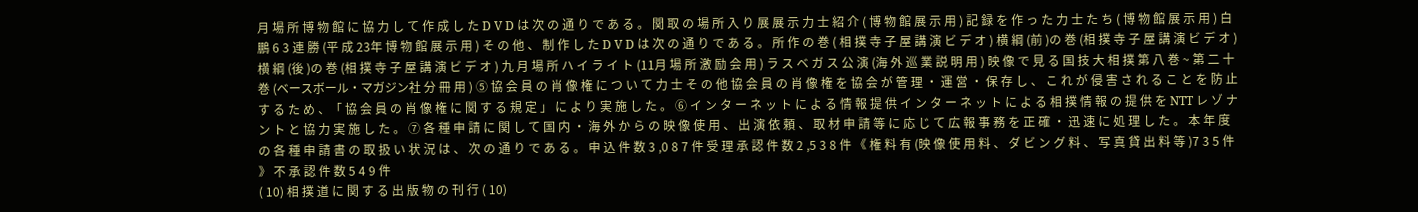月 場 所 博 物 館 に 協 力 し て 作 成 し た D V D は 次 の 通 り で あ る 。 関 取 の 場 所 入 り 展 展 示 力 士 紹 介 ( 博 物 館 展 示 用 ) 記 録 を 作 っ た 力 士 た ち ( 博 物 館 展 示 用 ) 白 鵬 6 3 連 勝 (平 成 23年 博 物 館 展 示 用 ) そ の 他 、 制 作 し た D V D は 次 の 通 り で あ る 。 所 作 の 巻 ( 相 撲 寺 子 屋 講 演 ビ デ オ ) 横 綱 (前 )の 巻 (相 撲 寺 子 屋 講 演 ビ デ オ ) 横 綱 (後 )の 巻 (相 撲 寺 子 屋 講 演 ビ デ オ ) 九 月 場 所 ハ イ ラ イ ト (11月 場 所 激 励 会 用 ) ラ ス ベ ガ ス 公 演 (海 外 巡 業 説 明 用 ) 映 像 で 見 る 国 技 大 相 撲 第 八 巻 ~ 第 二 十 巻 (ベースボール・マガジン社 分 冊 用 ) ⑤ 協 会 員 の 肖 像 権 に つ い て 力 士 そ の 他 協 会 員 の 肖 像 権 を 協 会 が 管 理 ・ 運 営 ・ 保 存 し 、 こ れ が 侵 害 さ れ る こ と を 防 止 す る た め 、「 協 会 員 の 肖 像 権 に 関 す る 規 定 」 に よ り 実 施 し た 。 ⑥ イ ン タ ー ネ ッ ト に よ る 情 報 提 供 イ ン タ ー ネ ッ ト に よ る 相 撲 情 報 の 提 供 を NTT レ ゾ ナ ン ト と 協 力 実 施 し た 。 ⑦ 各 種 申 請 に 関 し て 国 内 ・ 海 外 か ら の 映 像 使 用 、 出 演 依 頼 、 取 材 申 請 等 に 応 じ て 広 報 事 務 を 正 確 ・ 迅 速 に 処 理 し た 。 本 年 度 の 各 種 申 請 書 の 取 扱 い 状 況 は 、 次 の 通 り で あ る 。 申 込 件 数 3 ,0 8 7 件 受 理 承 認 件 数 2 ,5 3 8 件 《 権 料 有 (映 像 使 用 料 、 ダ ビ ン グ 料 、 写 真 貸 出 料 等 )7 3 5 件 》 不 承 認 件 数 5 4 9 件
( 10) 相 撲 道 に 関 す る 出 版 物 の 刊 行 ( 10)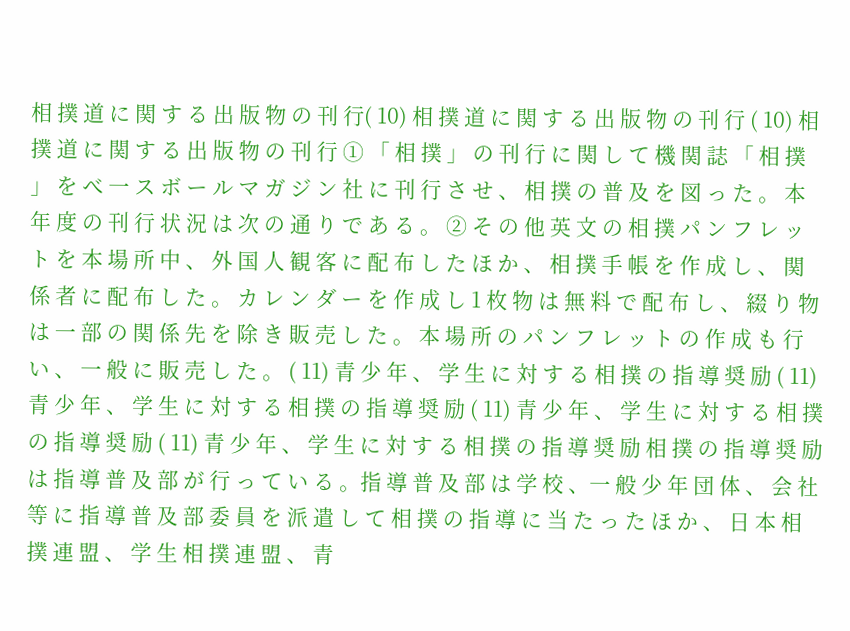相 撲 道 に 関 す る 出 版 物 の 刊 行( 10) 相 撲 道 に 関 す る 出 版 物 の 刊 行 ( 10) 相 撲 道 に 関 す る 出 版 物 の 刊 行 ① 「 相 撲 」 の 刊 行 に 関 し て 機 関 誌 「 相 撲 」 を べ 一 ス ボ ー ル マ ガ ジ ン 社 に 刊 行 さ せ 、 相 撲 の 普 及 を 図 っ た 。 本 年 度 の 刊 行 状 況 は 次 の 通 り で あ る 。 ② そ の 他 英 文 の 相 撲 パ ン フ レ ッ ト を 本 場 所 中 、 外 国 人 観 客 に 配 布 し た ほ か 、 相 撲 手 帳 を 作 成 し 、 関 係 者 に 配 布 し た 。 カ レ ン ダ ー を 作 成 し 1 枚 物 は 無 料 で 配 布 し 、 綴 り 物 は 一 部 の 関 係 先 を 除 き 販 売 し た 。 本 場 所 の パ ン フ レ ッ ト の 作 成 も 行 い 、 一 般 に 販 売 し た 。 ( 11) 青 少 年 、 学 生 に 対 す る 相 撲 の 指 導 奨 励 ( 11) 青 少 年 、 学 生 に 対 す る 相 撲 の 指 導 奨 励 ( 11) 青 少 年 、 学 生 に 対 す る 相 撲 の 指 導 奨 励 ( 11) 青 少 年 、 学 生 に 対 す る 相 撲 の 指 導 奨 励 相 撲 の 指 導 奨 励 は 指 導 普 及 部 が 行 っ て い る 。指 導 普 及 部 は 学 校 、一 般 少 年 団 体 、 会 社 等 に 指 導 普 及 部 委 員 を 派 遣 し て 相 撲 の 指 導 に 当 た っ た ほ か 、 日 本 相 撲 連 盟 、 学 生 相 撲 連 盟 、 青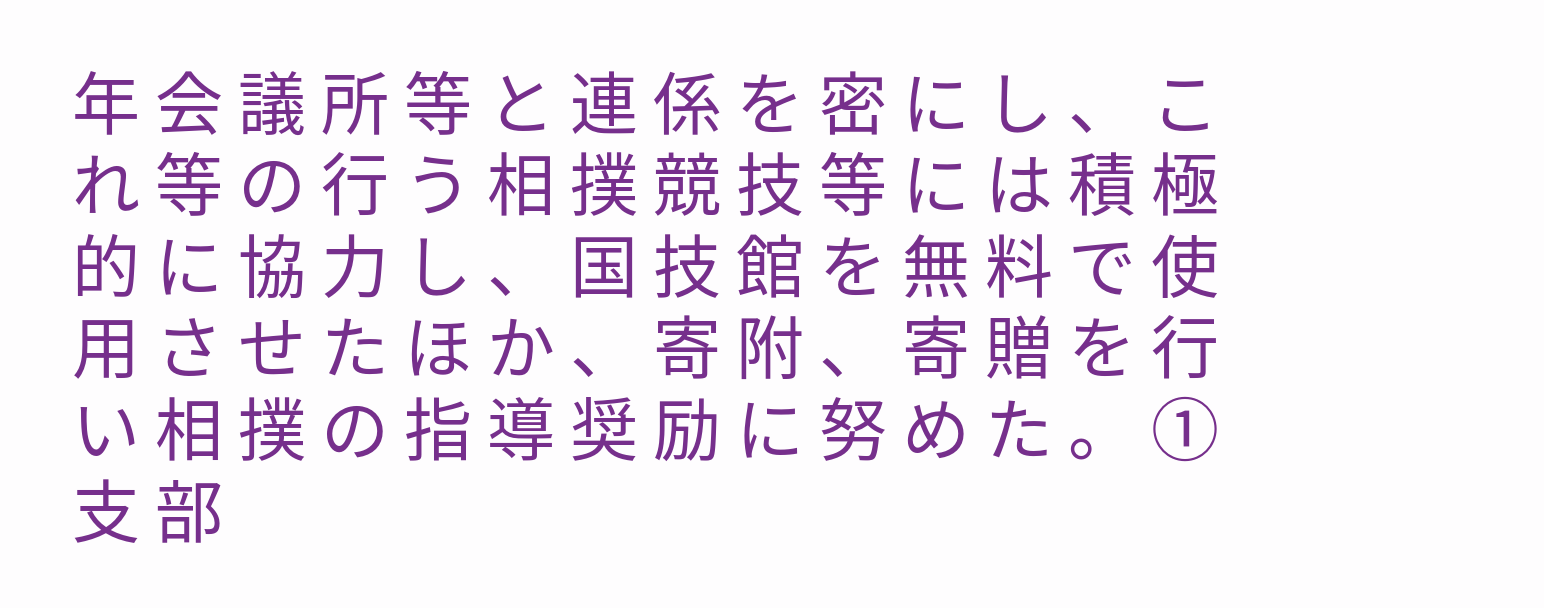年 会 議 所 等 と 連 係 を 密 に し 、 こ れ 等 の 行 う 相 撲 競 技 等 に は 積 極 的 に 協 力 し 、 国 技 館 を 無 料 で 使 用 さ せ た ほ か 、 寄 附 、 寄 贈 を 行 い 相 撲 の 指 導 奨 励 に 努 め た 。 ① 支 部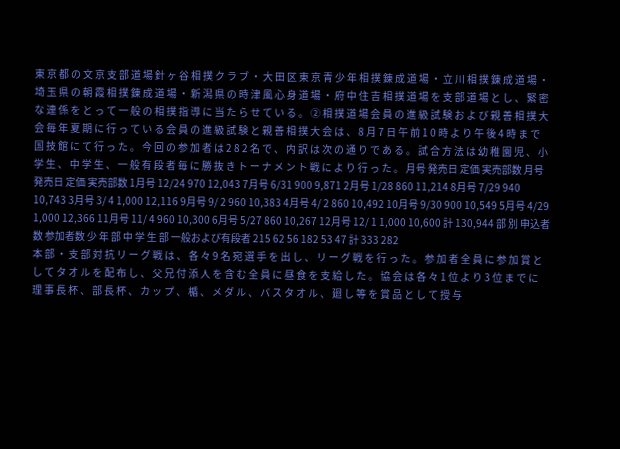東 京 都 の 文 京 支 部 道 場 針 ヶ 谷 相 撲 ク ラ ブ ・ 大 田 区 東 京 青 少 年 相 撲 錬 成 道 場 ・ 立 川 相 撲 錬 成 道 場 ・ 埼 玉 県 の 朝 霞 相 撲 錬 成 道 場 ・ 新 潟 県 の 時 津 風 心 身 道 場 ・ 府 中 住 吉 相 撲 道 場 を 支 部 道 場 と し 、 緊 密 な 連 係 を と っ て 一 般 の 相 撲 指 導 に 当 た ら せ て い る 。 ② 相 撲 道 場 会 員 の 進 級 試 験 お よ び 親 善 相 撲 大 会 毎 年 夏 期 に 行 っ て い る 会 員 の 進 級 試 験 と 親 善 相 撲 大 会 は 、 8 月 7 日 午 前 1 0 時 よ り 午 後 4 時 ま で 国 技 館 に て 行 っ た 。 今 回 の 参 加 者 は 2 8 2 名 で 、 内 訳 は 次 の 通 り で あ る 。 試 合 方 法 は 幼 稚 園 児 、 小 学 生 、 中 学 生 、 一 般 有 段 者 毎 に 勝 抜 き ト ー ナ メ ン ト 戦 に よ り 行 っ た 。 月号 発売日 定価 実売部数 月号 発売日 定価 実売部数 1月号 12/24 970 12,043 7月号 6/31 900 9,871 2月号 1/28 860 11,214 8月号 7/29 940 10,743 3月号 3/ 4 1,000 12,116 9月号 9/ 2 960 10,383 4月号 4/ 2 860 10,492 10月号 9/30 900 10,549 5月号 4/29 1,000 12,366 11月号 11/ 4 960 10,300 6月号 5/27 860 10,267 12月号 12/ 1 1,000 10,600 計 130,944 部 別 申込者数 参加者数 少 年 部 中 学 生 部 一般および有段者 215 62 56 182 53 47 計 333 282
本 部 ・ 支 部 対 抗 リ ー グ 戦 は 、 各 々 9 名 宛 選 手 を 出 し 、 リ ー グ 戦 を 行 っ た 。 参 加 者 全 員 に 参 加 賞 と し て タ オ ル を 配 布 し 、 父 兄 付 添 人 を 含 む 全 員 に 昼 食 を 支 給 し た 。 協 会 は 各 々 1 位 よ り 3 位 ま で に 理 事 長 杯 、 部 長 杯 、 カ ッ プ 、 楯 、 メ ダ ル 、 バ ス タ オ ル 、 廻 し 等 を 賞 品 と し て 授 与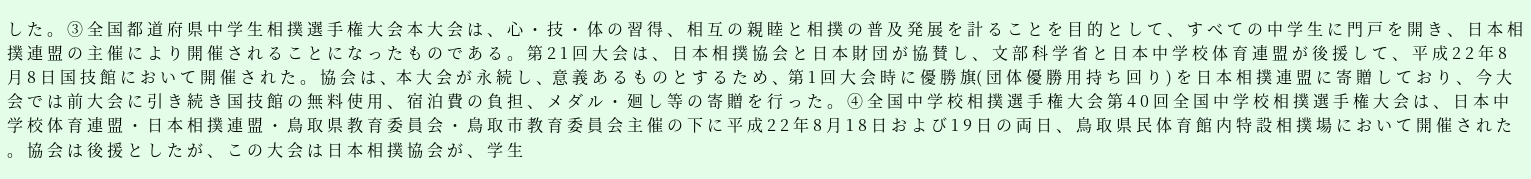し た 。 ③ 全 国 都 道 府 県 中 学 生 相 撲 選 手 権 大 会 本 大 会 は 、 心 ・ 技 ・ 体 の 習 得 、 相 互 の 親 睦 と 相 撲 の 普 及 発 展 を 計 る こ と を 目 的 と し て 、 す べ て の 中 学 生 に 門 戸 を 開 き 、 日 本 相 撲 連 盟 の 主 催 に よ り 開 催 さ れ る こ と に な っ た も の で あ る 。 第 2 1 回 大 会 は 、 日 本 相 撲 協 会 と 日 本 財 団 が 協 賛 し 、 文 部 科 学 省 と 日 本 中 学 校 体 育 連 盟 が 後 援 し て 、 平 成 2 2 年 8 月 8 日 国 技 館 に お い て 開 催 さ れ た 。 協 会 は 、本 大 会 が 永 続 し 、意 義 あ る も の と す る た め 、第 1 回 大 会 時 に 優 勝 旗( 団 体 優 勝 用 持 ち 回 り ) を 日 本 相 撲 連 盟 に 寄 贈 し て お り 、 今 大 会 で は 前 大 会 に 引 き 続 き 国 技 館 の 無 料 使 用 、 宿 泊 費 の 負 担 、 メ ダ ル ・ 廻 し 等 の 寄 贈 を 行 っ た 。 ④ 全 国 中 学 校 相 撲 選 手 権 大 会 第 4 0 回 全 国 中 学 校 相 撲 選 手 権 大 会 は 、 日 本 中 学 校 体 育 連 盟 ・ 日 本 相 撲 連 盟 ・ 鳥 取 県 教 育 委 員 会 ・ 鳥 取 市 教 育 委 員 会 主 催 の 下 に 平 成 2 2 年 8 月 1 8 日 お よ び 1 9 日 の 両 日 、 鳥 取 県 民 体 育 館 内 特 設 相 撲 場 に お い て 開 催 さ れ た 。 協 会 は 後 援 と し た が 、 こ の 大 会 は 日 本 相 撲 協 会 が 、 学 生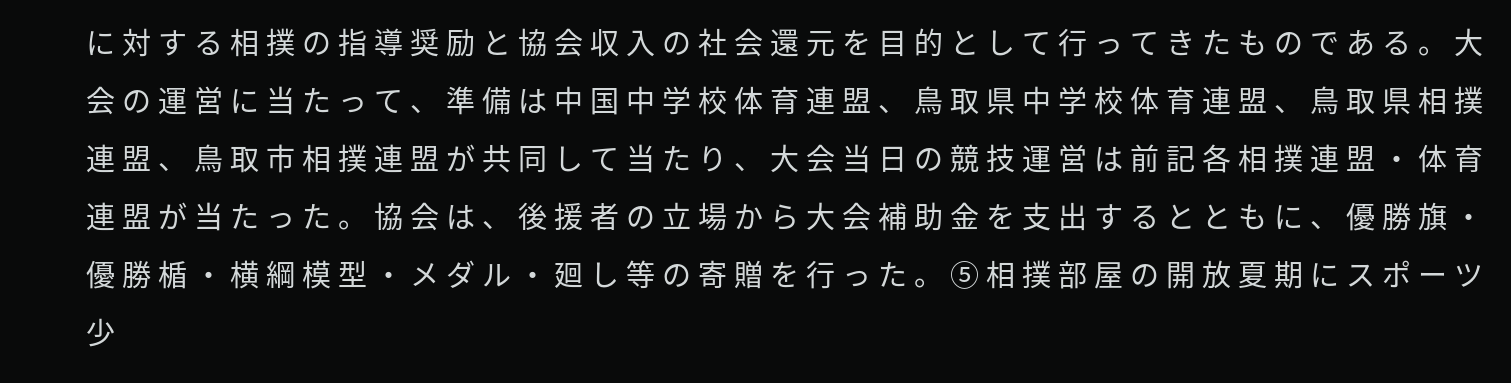に 対 す る 相 撲 の 指 導 奨 励 と 協 会 収 入 の 社 会 還 元 を 目 的 と し て 行 っ て き た も の で あ る 。 大 会 の 運 営 に 当 た っ て 、 準 備 は 中 国 中 学 校 体 育 連 盟 、 鳥 取 県 中 学 校 体 育 連 盟 、 鳥 取 県 相 撲 連 盟 、 鳥 取 市 相 撲 連 盟 が 共 同 し て 当 た り 、 大 会 当 日 の 競 技 運 営 は 前 記 各 相 撲 連 盟 ・ 体 育 連 盟 が 当 た っ た 。 協 会 は 、 後 援 者 の 立 場 か ら 大 会 補 助 金 を 支 出 す る と と も に 、 優 勝 旗 ・ 優 勝 楯 ・ 横 綱 模 型 ・ メ ダ ル ・ 廻 し 等 の 寄 贈 を 行 っ た 。 ⑤ 相 撲 部 屋 の 開 放 夏 期 に ス ポ ー ツ 少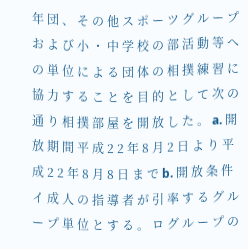年 団 、 そ の 他 ス ポ ー ツ グ ル ー プ お よ び 小 ・ 中 学 校 の 部 活 動 等 へ の 単 位 に よ る 団 体 の 相 撲 練 習 に 協 力 す る こ と を 目 的 と し て 次 の 通 り 相 撲 部 屋 を 開 放 し た 。 a. 開 放 期 間 平 成 2 2 年 8 月 2 日 よ り 平 成 2 2 年 8 月 8 日 ま で b. 開 放 条 件 イ 成 人 の 指 導 者 が 引 率 す る グ ル ー プ 単 位 と す る 。 ロ グ ル ー プ の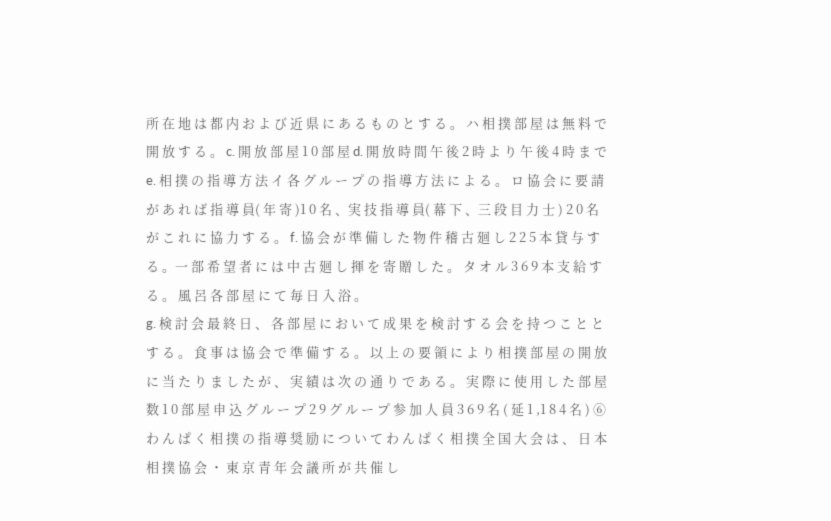所 在 地 は 都 内 お よ び 近 県 に あ る も の と す る 。 ハ 相 撲 部 屋 は 無 料 で 開 放 す る 。 c. 開 放 部 屋 1 0 部 屋 d. 開 放 時 間 午 後 2 時 よ り 午 後 4 時 ま で e. 相 撲 の 指 導 方 法 イ 各 グ ル ー プ の 指 導 方 法 に よ る 。 ロ 協 会 に 要 請 が あ れ ば 指 導 員( 年 寄 )1 0 名 、実 技 指 導 員( 幕 下 、三 段 目 力 士 ) 2 0 名 が こ れ に 協 力 す る 。 f. 協 会 が 準 備 し た 物 件 稽 古 廻 し 2 2 5 本 貸 与 す る 。一 部 希 望 者 に は 中 古 廻 し 揮 を 寄 贈 し た 。 タ オ ル 3 6 9 本 支 給 す る 。 風 呂 各 部 屋 に て 毎 日 入 浴 。
g. 検 討 会 最 終 日 、 各 部 屋 に お い て 成 果 を 検 討 す る 会 を 持 つ こ と と す る 。 食 事 は 協 会 で 準 備 す る 。 以 上 の 要 領 に よ り 相 撲 部 屋 の 開 放 に 当 た り ま し た が 、 実 績 は 次 の 通 り で あ る 。 実 際 に 使 用 し た 部 屋 数 1 0 部 屋 申 込 グ ル ー プ 2 9 グ ル ー プ 参 加 人 員 3 6 9 名 ( 延 1 ,1 8 4 名 ) ⑥ わ ん ぱ く 相 撲 の 指 導 奨 励 に つ い て わ ん ぱ く 相 撲 全 国 大 会 は 、 日 本 相 撲 協 会 ・ 東 京 青 年 会 議 所 が 共 催 し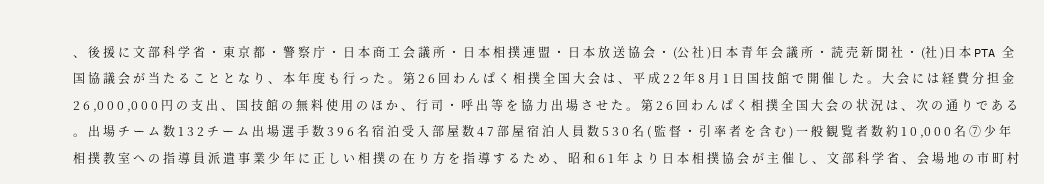、 後 援 に 文 部 科 学 省 ・ 東 京 都 ・ 警 察 庁 ・ 日 本 商 工 会 議 所 ・ 日 本 相 撲 連 盟 ・ 日 本 放 送 協 会 ・ (公 社 )日 本 青 年 会 議 所 ・ 読 売 新 聞 社 ・ (社 )日 本 PTA 全 国 協 議 会 が 当 た る こ と と な り 、 本 年 度 も 行 っ た 。 第 2 6 回 わ ん ぱ く 相 撲 全 国 大 会 は 、 平 成 2 2 年 8 月 1 日 国 技 館 で 開 催 し た 。 大 会 に は 経 費 分 担 金 2 6 ,0 0 0 ,0 0 0 円 の 支 出 、 国 技 館 の 無 料 使 用 の ほ か 、 行 司 ・ 呼 出 等 を 協 力 出 場 さ せ た 。 第 2 6 回 わ ん ぱ く 相 撲 全 国 大 会 の 状 況 は 、 次 の 通 り で あ る 。 出 場 チ ー ム 数 1 3 2 チ ー ム 出 場 選 手 数 3 9 6 名 宿 泊 受 入 部 屋 数 4 7 部 屋 宿 泊 人 員 数 5 3 0 名 ( 監 督 ・ 引 率 者 を 含 む ) 一 般 観 覧 者 数 約 1 0 ,0 0 0 名 ⑦ 少 年 相 撲 教 室 へ の 指 導 員 派 遣 事 業 少 年 に 正 し い 相 撲 の 在 り 方 を 指 導 す る た め 、 昭 和 6 1 年 よ り 日 本 相 撲 協 会 が 主 催 し 、 文 部 科 学 省 、 会 場 地 の 市 町 村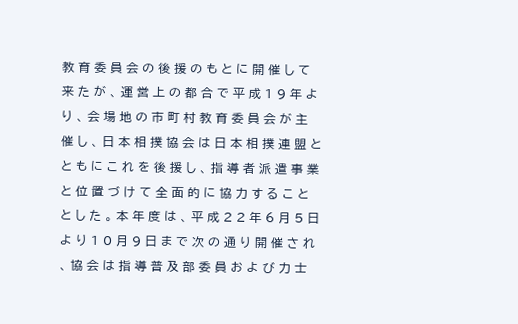教 育 委 員 会 の 後 援 の も と に 開 催 し て 来 た が 、 運 営 上 の 都 合 で 平 成 1 9 年 よ り 、 会 場 地 の 市 町 村 教 育 委 員 会 が 主 催 し 、 日 本 相 撲 協 会 は 日 本 相 撲 連 盟 と と も に こ れ を 後 援 し 、 指 導 者 派 遣 事 業 と 位 置 づ け て 全 面 的 に 協 力 す る こ と と し た 。 本 年 度 は 、 平 成 2 2 年 6 月 5 日 よ り 1 0 月 9 日 ま で 次 の 通 り 開 催 さ れ 、 協 会 は 指 導 普 及 部 委 員 お よ び 力 士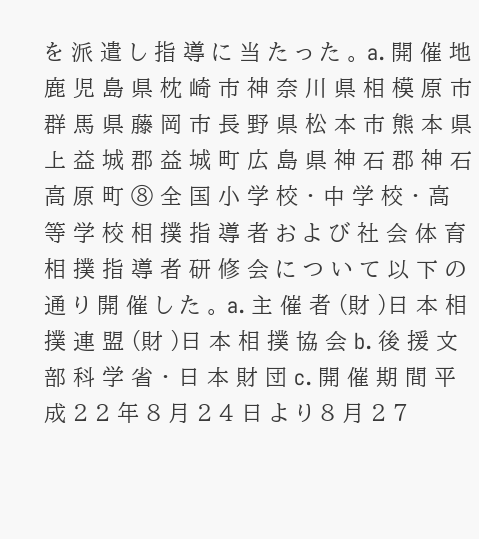を 派 遣 し 指 導 に 当 た っ た 。 a. 開 催 地 鹿 児 島 県 枕 崎 市 神 奈 川 県 相 模 原 市 群 馬 県 藤 岡 市 長 野 県 松 本 市 熊 本 県 上 益 城 郡 益 城 町 広 島 県 神 石 郡 神 石 高 原 町 ⑧ 全 国 小 学 校 ・ 中 学 校 ・ 高 等 学 校 相 撲 指 導 者 お よ び 社 会 体 育 相 撲 指 導 者 研 修 会 に つ い て 以 下 の 通 り 開 催 し た 。 a. 主 催 者 (財 )日 本 相 撲 連 盟 (財 )日 本 相 撲 協 会 b. 後 援 文 部 科 学 省 ・ 日 本 財 団 c. 開 催 期 間 平 成 2 2 年 8 月 2 4 日 よ り 8 月 2 7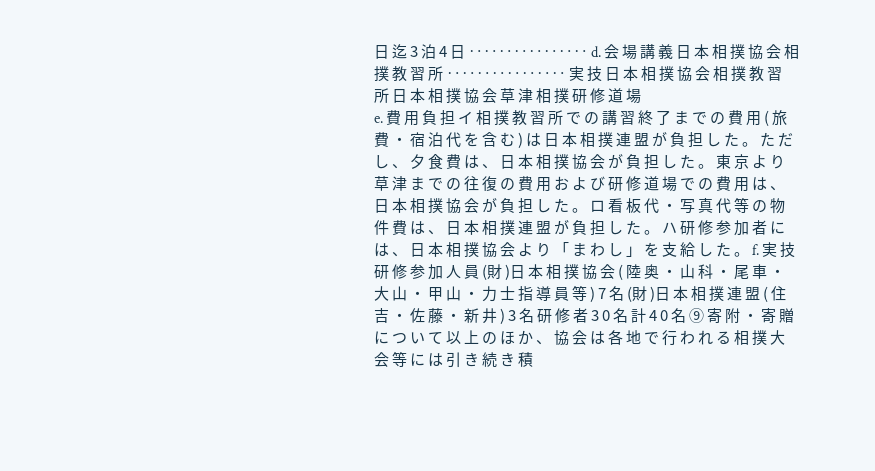日 迄 3 泊 4 日 ‥‥‥‥‥‥‥‥ d. 会 場 講 義 日 本 相 撲 協 会 相 撲 教 習 所 ‥‥‥‥‥‥‥‥ 実 技 日 本 相 撲 協 会 相 撲 教 習 所 日 本 相 撲 協 会 草 津 相 撲 研 修 道 場
e. 費 用 負 担 イ 相 撲 教 習 所 で の 講 習 終 了 ま で の 費 用 ( 旅 費 ・ 宿 泊 代 を 含 む ) は 日 本 相 撲 連 盟 が 負 担 し た 。 た だ し 、 夕 食 費 は 、 日 本 相 撲 協 会 が 負 担 し た 。 東 京 よ り 草 津 ま で の 往 復 の 費 用 お よ び 研 修 道 場 で の 費 用 は 、 日 本 相 撲 協 会 が 負 担 し た 。 ロ 看 板 代 ・ 写 真 代 等 の 物 件 費 は 、 日 本 相 撲 連 盟 が 負 担 し た 。 ハ 研 修 参 加 者 に は 、 日 本 相 撲 協 会 よ り 「 ま わ し 」 を 支 給 し た 。 f. 実 技 研 修 参 加 人 員 (財 )日 本 相 撲 協 会 ( 陸 奥 ・ 山 科 ・ 尾 車 ・ 大 山 ・ 甲 山 ・ 力 士 指 導 員 等 ) 7 名 (財 )日 本 相 撲 連 盟 ( 住 吉 ・ 佐 藤 ・ 新 井 ) 3 名 研 修 者 3 0 名 計 4 0 名 ⑨ 寄 附 ・ 寄 贈 に つ い て 以 上 の ほ か 、 協 会 は 各 地 で 行 わ れ る 相 撲 大 会 等 に は 引 き 続 き 積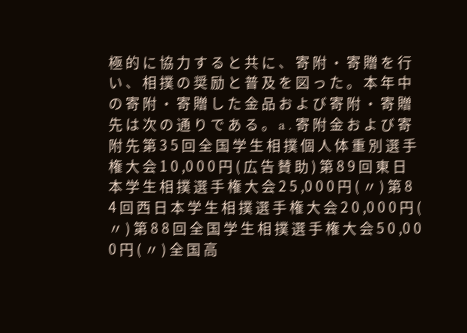極 的 に 協 力 す る と 共 に 、 寄 附 ・ 寄 贈 を 行 い 、 相 撲 の 奨 励 と 普 及 を 図 っ た 。 本 年 中 の 寄 附 ・ 寄 贈 し た 金 品 お よ び 寄 附 ・ 寄 贈 先 は 次 の 通 り で あ る 。 a . 寄 附 金 お よ び 寄 附 先 第 3 5 回 全 国 学 生 相 撲 個 人 体 重 別 選 手 権 大 会 1 0 ,0 0 0 円 ( 広 告 賛 助 ) 第 8 9 回 東 日 本 学 生 相 撲 選 手 権 大 会 2 5 ,0 0 0 円 ( 〃 ) 第 8 4 回 西 日 本 学 生 相 撲 選 手 権 大 会 2 0 ,0 0 0 円 ( 〃 ) 第 8 8 回 全 国 学 生 相 撲 選 手 権 大 会 5 0 ,0 0 0 円 ( 〃 ) 全 国 高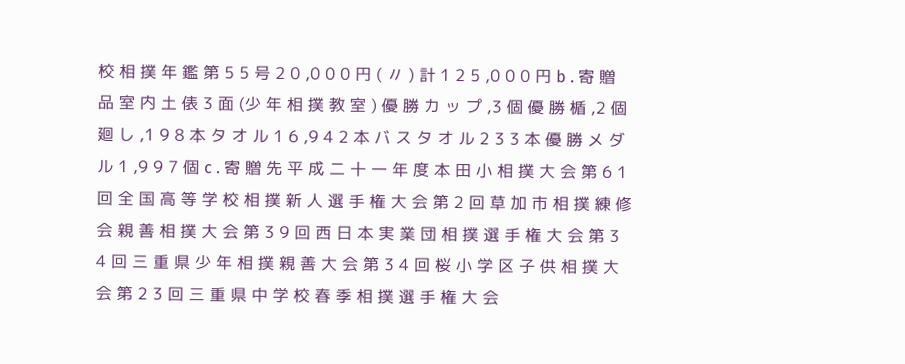校 相 撲 年 鑑 第 5 5 号 2 0 ,0 0 0 円 ( 〃 ) 計 1 2 5 ,0 0 0 円 b . 寄 贈 品 室 内 土 俵 3 面 (少 年 相 撲 教 室 ) 優 勝 カ ッ プ ,3 個 優 勝 楯 ,2 個 廻 し ,1 9 8 本 タ オ ル 1 6 ,9 4 2 本 バ ス タ オ ル 2 3 3 本 優 勝 メ ダ ル 1 ,9 9 7 個 c . 寄 贈 先 平 成 二 十 一 年 度 本 田 小 相 撲 大 会 第 6 1 回 全 国 高 等 学 校 相 撲 新 人 選 手 権 大 会 第 2 回 草 加 市 相 撲 練 修 会 親 善 相 撲 大 会 第 3 9 回 西 日 本 実 業 団 相 撲 選 手 権 大 会 第 3 4 回 三 重 県 少 年 相 撲 親 善 大 会 第 3 4 回 桜 小 学 区 子 供 相 撲 大 会 第 2 3 回 三 重 県 中 学 校 春 季 相 撲 選 手 権 大 会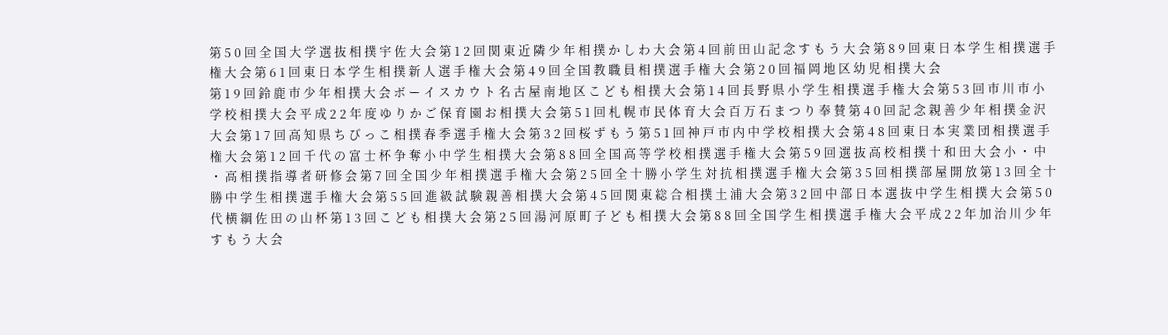第 5 0 回 全 国 大 学 選 抜 相 撲 宇 佐 大 会 第 1 2 回 関 東 近 隣 少 年 相 撲 か し わ 大 会 第 4 回 前 田 山 記 念 す も う 大 会 第 8 9 回 東 日 本 学 生 相 撲 選 手 権 大 会 第 6 1 回 東 日 本 学 生 相 撲 新 人 選 手 権 大 会 第 4 9 回 全 国 教 職 員 相 撲 選 手 権 大 会 第 2 0 回 福 岡 地 区 幼 児 相 撲 大 会
第 1 9 回 鈴 鹿 市 少 年 相 撲 大 会 ボ ー イ ス カ ウ ト 名 古 屋 南 地 区 こ ど も 相 撲 大 会 第 1 4 回 長 野 県 小 学 生 相 撲 選 手 権 大 会 第 5 3 回 市 川 市 小 学 校 相 撲 大 会 平 成 2 2 年 度 ゆ り か ご 保 育 園 お 相 撲 大 会 第 5 1 回 札 幌 市 民 体 育 大 会 百 万 石 ま つ り 奉 賛 第 4 0 回 記 念 親 善 少 年 相 撲 金 沢 大 会 第 1 7 回 高 知 県 ち び っ こ 相 撲 春 季 選 手 権 大 会 第 3 2 回 桜 ず も う 第 5 1 回 神 戸 市 内 中 学 校 相 撲 大 会 第 4 8 回 東 日 本 実 業 団 相 撲 選 手 権 大 会 第 1 2 回 千 代 の 富 士 杯 争 奪 小 中 学 生 相 撲 大 会 第 8 8 回 全 国 高 等 学 校 相 撲 選 手 権 大 会 第 5 9 回 選 抜 高 校 相 撲 十 和 田 大 会 小 ・ 中 ・ 高 相 撲 指 導 者 研 修 会 第 7 回 全 国 少 年 相 撲 選 手 権 大 会 第 2 5 回 全 十 勝 小 学 生 対 抗 相 撲 選 手 権 大 会 第 3 5 回 相 撲 部 屋 開 放 第 1 3 回 全 十 勝 中 学 生 相 撲 選 手 権 大 会 第 5 5 回 進 級 試 験 親 善 相 撲 大 会 第 4 5 回 関 東 総 合 相 撲 土 浦 大 会 第 3 2 回 中 部 日 本 選 抜 中 学 生 相 撲 大 会 第 5 0 代 横 綱 佐 田 の 山 杯 第 1 3 回 こ ど も 相 撲 大 会 第 2 5 回 湯 河 原 町 子 ど も 相 撲 大 会 第 8 8 回 全 国 学 生 相 撲 選 手 権 大 会 平 成 2 2 年 加 治 川 少 年 す も う 大 会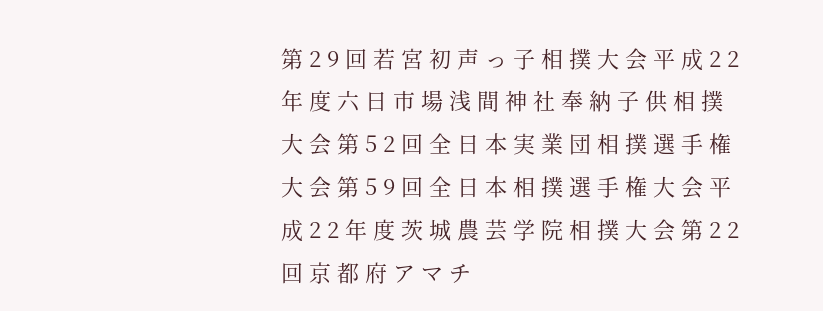第 2 9 回 若 宮 初 声 っ 子 相 撲 大 会 平 成 2 2 年 度 六 日 市 場 浅 間 神 社 奉 納 子 供 相 撲 大 会 第 5 2 回 全 日 本 実 業 団 相 撲 選 手 権 大 会 第 5 9 回 全 日 本 相 撲 選 手 権 大 会 平 成 2 2 年 度 茨 城 農 芸 学 院 相 撲 大 会 第 2 2 回 京 都 府 ア マ チ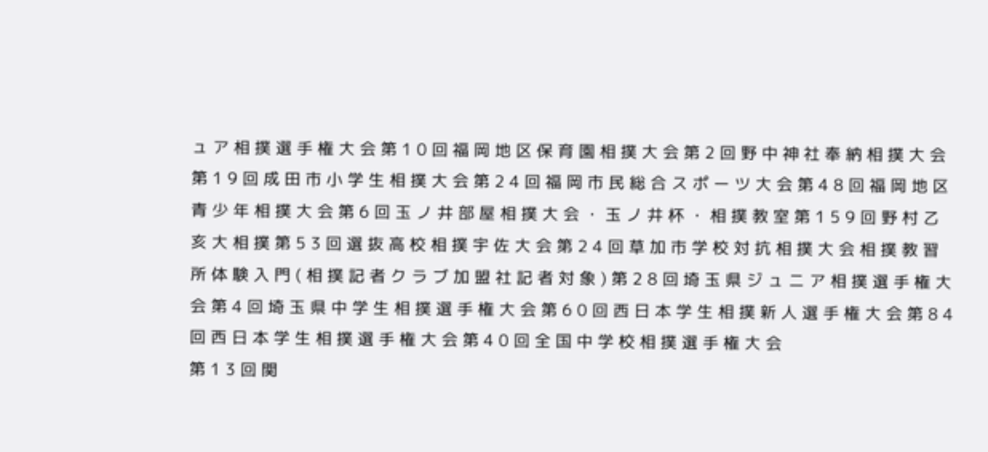ュ ア 相 撲 選 手 権 大 会 第 1 0 回 福 岡 地 区 保 育 園 相 撲 大 会 第 2 回 野 中 神 社 奉 納 相 撲 大 会 第 1 9 回 成 田 市 小 学 生 相 撲 大 会 第 2 4 回 福 岡 市 民 総 合 ス ポ ー ツ 大 会 第 4 8 回 福 岡 地 区 青 少 年 相 撲 大 会 第 6 回 玉 ノ 井 部 屋 相 撲 大 会 ・ 玉 ノ 井 杯 ・ 相 撲 教 室 第 1 5 9 回 野 村 乙 亥 大 相 撲 第 5 3 回 選 抜 高 校 相 撲 宇 佐 大 会 第 2 4 回 草 加 市 学 校 対 抗 相 撲 大 会 相 撲 教 習 所 体 験 入 門 ( 相 撲 記 者 ク ラ ブ 加 盟 社 記 者 対 象 ) 第 2 8 回 埼 玉 県 ジ ュ ニ ア 相 撲 選 手 権 大 会 第 4 回 埼 玉 県 中 学 生 相 撲 選 手 権 大 会 第 6 0 回 西 日 本 学 生 相 撲 新 人 選 手 権 大 会 第 8 4 回 西 日 本 学 生 相 撲 選 手 権 大 会 第 4 0 回 全 国 中 学 校 相 撲 選 手 権 大 会
第 1 3 回 関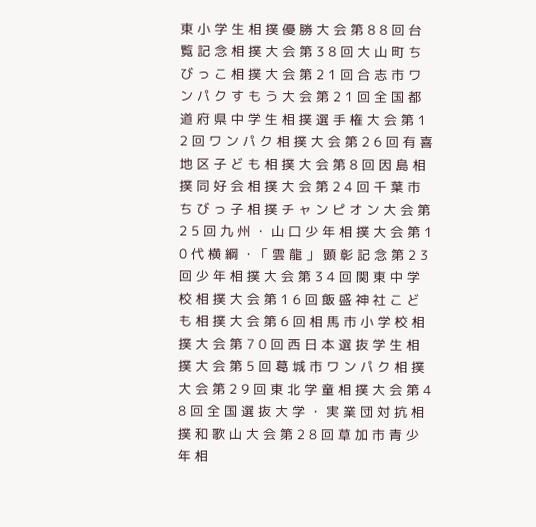東 小 学 生 相 撲 優 勝 大 会 第 8 8 回 台 覧 記 念 相 撲 大 会 第 3 8 回 大 山 町 ち び っ こ 相 撲 大 会 第 2 1 回 合 志 市 ワ ン パ ク す も う 大 会 第 2 1 回 全 国 都 道 府 県 中 学 生 相 撲 選 手 権 大 会 第 1 2 回 ワ ン パ ク 相 撲 大 会 第 2 6 回 有 喜 地 区 子 ど も 相 撲 大 会 第 8 回 因 島 相 撲 同 好 会 相 撲 大 会 第 2 4 回 千 葉 市 ち び っ 子 相 撲 チ ャ ン ピ オ ン 大 会 第 2 5 回 九 州 ・ 山 口 少 年 相 撲 大 会 第 1 0 代 横 綱 ・「 雲 龍 」 顕 彰 記 念 第 2 3 回 少 年 相 撲 大 会 第 3 4 回 関 東 中 学 校 相 撲 大 会 第 1 6 回 飯 盛 神 社 こ ど も 相 撲 大 会 第 6 回 相 馬 市 小 学 校 相 撲 大 会 第 7 0 回 西 日 本 選 抜 学 生 相 撲 大 会 第 5 回 葛 城 市 ワ ン パ ク 相 撲 大 会 第 2 9 回 東 北 学 童 相 撲 大 会 第 4 8 回 全 国 選 抜 大 学 ・ 実 業 団 対 抗 相 撲 和 歌 山 大 会 第 2 8 回 草 加 市 青 少 年 相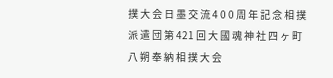撲 大 会 日 墨 交 流 4 0 0 周 年 記 念 相 撲 派 遣 団 第 421 回 大 國 魂 神 社 四 ヶ 町 八 朔 奉 納 相 撲 大 会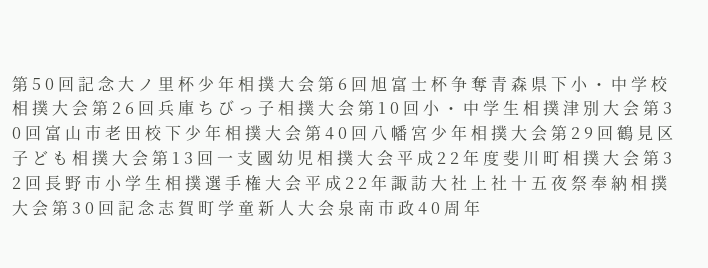第 5 0 回 記 念 大 ノ 里 杯 少 年 相 撲 大 会 第 6 回 旭 富 士 杯 争 奪 青 森 県 下 小 ・ 中 学 校 相 撲 大 会 第 2 6 回 兵 庫 ち び っ 子 相 撲 大 会 第 1 0 回 小 ・ 中 学 生 相 撲 津 別 大 会 第 3 0 回 富 山 市 老 田 校 下 少 年 相 撲 大 会 第 4 0 回 八 幡 宮 少 年 相 撲 大 会 第 2 9 回 鶴 見 区 子 ど も 相 撲 大 会 第 1 3 回 一 支 國 幼 児 相 撲 大 会 平 成 2 2 年 度 斐 川 町 相 撲 大 会 第 3 2 回 長 野 市 小 学 生 相 撲 選 手 権 大 会 平 成 2 2 年 諏 訪 大 社 上 社 十 五 夜 祭 奉 納 相 撲 大 会 第 3 0 回 記 念 志 賀 町 学 童 新 人 大 会 泉 南 市 政 4 0 周 年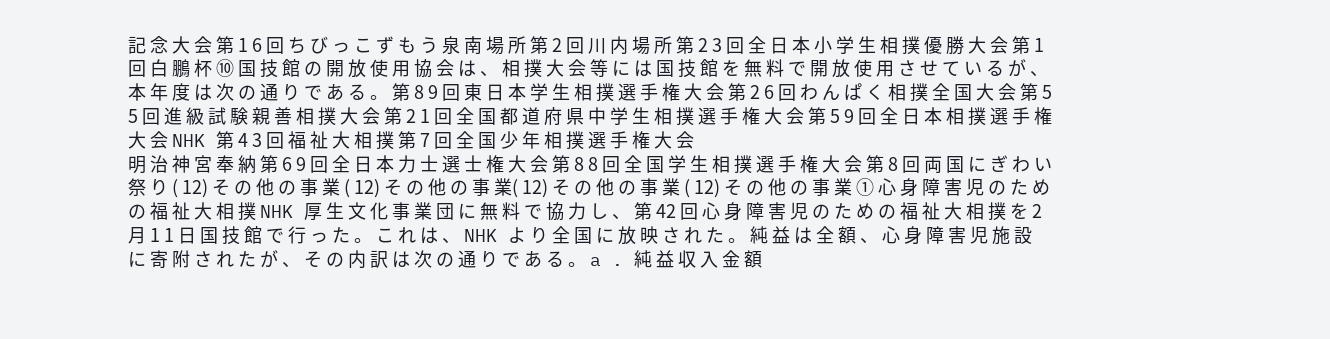記 念 大 会 第 1 6 回 ち び っ こ ず も う 泉 南 場 所 第 2 回 川 内 場 所 第 2 3 回 全 日 本 小 学 生 相 撲 優 勝 大 会 第 1 回 白 鵬 杯 ⑩ 国 技 館 の 開 放 使 用 協 会 は 、 相 撲 大 会 等 に は 国 技 館 を 無 料 で 開 放 使 用 さ せ て い る が 、 本 年 度 は 次 の 通 り で あ る 。 第 8 9 回 東 日 本 学 生 相 撲 選 手 権 大 会 第 2 6 回 わ ん ぱ く 相 撲 全 国 大 会 第 5 5 回 進 級 試 験 親 善 相 撲 大 会 第 2 1 回 全 国 都 道 府 県 中 学 生 相 撲 選 手 権 大 会 第 5 9 回 全 日 本 相 撲 選 手 権 大 会 NHK 第 4 3 回 福 祉 大 相 撲 第 7 回 全 国 少 年 相 撲 選 手 権 大 会
明 治 神 宮 奉 納 第 6 9 回 全 日 本 力 士 選 士 権 大 会 第 8 8 回 全 国 学 生 相 撲 選 手 権 大 会 第 8 回 両 国 に ぎ わ い 祭 り ( 12) そ の 他 の 事 業 ( 12) そ の 他 の 事 業( 12) そ の 他 の 事 業 ( 12) そ の 他 の 事 業 ① 心 身 障 害 児 の た め の 福 祉 大 相 撲 NHK 厚 生 文 化 事 業 団 に 無 料 で 協 力 し 、 第 42 回 心 身 障 害 児 の た め の 福 祉 大 相 撲 を 2 月 1 1 日 国 技 館 で 行 っ た 。 こ れ は 、 NHK よ り 全 国 に 放 映 さ れ た 。 純 益 は 全 額 、 心 身 障 害 児 施 設 に 寄 附 さ れ た が 、 そ の 内 訳 は 次 の 通 り で あ る 。 a . 純 益 収 入 金 額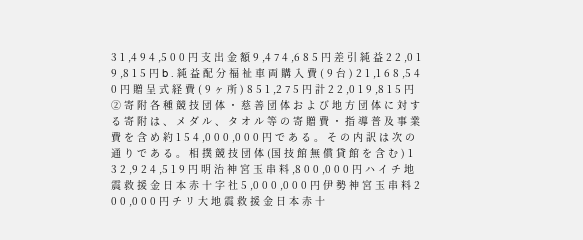3 1 ,4 9 4 ,5 0 0 円 支 出 金 額 9 ,4 7 4 ,6 8 5 円 差 引 純 益 2 2 ,0 1 9 ,8 1 5 円 b . 純 益 配 分 福 祉 車 両 購 入 費 ( 9 台 ) 2 1 ,1 6 8 ,5 4 0 円 贈 呈 式 経 費 ( 9 ヶ 所 ) 8 5 1 ,2 7 5 円 計 2 2 ,0 1 9 ,8 1 5 円 ② 寄 附 各 種 競 技 団 体 ・ 慈 善 団 体 お よ び 地 方 団 体 に 対 す る 寄 附 は 、 メ ダ ル 、 タ オ ル 等 の 寄 贈 費 ・ 指 導 普 及 事 業 費 を 含 め 約 1 5 4 ,0 0 0 ,0 0 0 円 で あ る 。 そ の 内 訳 は 次 の 通 り で あ る 。 相 撲 競 技 団 体 (国 技 館 無 償 貸 館 を 含 む ) 1 3 2 ,9 2 4 ,5 1 9 円 明 治 神 宮 玉 串 料 ,8 0 0 ,0 0 0 円 ハ イ チ 地 震 救 援 金 日 本 赤 十 字 社 5 ,0 0 0 ,0 0 0 円 伊 勢 神 宮 玉 串 料 2 0 0 ,0 0 0 円 チ リ 大 地 震 救 援 金 日 本 赤 十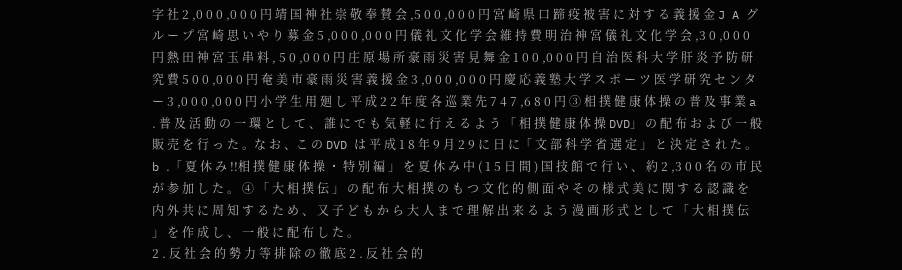字 社 2 ,0 0 0 ,0 0 0 円 靖 国 神 社 崇 敬 奉 賛 会 ,5 0 0 ,0 0 0 円 宮 崎 県 口 蹄 疫 被 害 に 対 す る 義 援 金 J A グ ル ー プ 宮 崎 思 い や り 募 金 5 ,0 0 0 ,0 0 0 円 儀 礼 文 化 学 会 維 持 費 明 治 神 宮 儀 礼 文 化 学 会 ,3 0 ,0 0 0 円 熱 田 神 宮 玉 串 料 , 5 0 ,0 0 0 円 庄 原 場 所 豪 雨 災 害 見 舞 金 1 0 0 ,0 0 0 円 自 治 医 科 大 学 肝 炎 予 防 研 究 費 5 0 0 ,0 0 0 円 奄 美 市 豪 雨 災 害 義 援 金 3 ,0 0 0 ,0 0 0 円 慶 応 義 塾 大 学 ス ポ ー ツ 医 学 研 究 セ ン タ ー 3 ,0 0 0 ,0 0 0 円 小 学 生 用 廻 し 平 成 2 2 年 度 各 巡 業 先 7 4 7 ,6 8 0 円 ③ 相 撲 健 康 体 操 の 普 及 事 業 a . 普 及 活 動 の 一 環 と し て 、 誰 に で も 気 軽 に 行 え る よ う 「 相 撲 健 康 体 操 DVD」 の 配 布 お よ び 一 般 販 売 を 行 っ た 。な お 、こ の DVD は 平 成 1 8 年 9 月 2 9 に 日 に「 文 部 科 学 省 選 定 」 と 決 定 さ れ た 。 b .「 夏 休 み !!相 撲 健 康 体 操 ・ 特 別 編 」 を 夏 休 み 中 ( 1 5 日 間 ) 国 技 館 で 行 い 、 約 2 ,3 0 0 名 の 市 民 が 参 加 し た 。 ④ 「 大 相 撲 伝 」 の 配 布 大 相 撲 の も つ 文 化 的 側 面 や そ の 様 式 美 に 関 す る 認 識 を 内 外 共 に 周 知 す る た め 、 又 子 ど も か ら 大 人 ま で 理 解 出 来 る よ う 漫 画 形 式 と し て 「 大 相 撲 伝 」 を 作 成 し 、 一 般 に 配 布 し た 。
2 . 反 社 会 的 勢 力 等 排 除 の 徹 底 2 . 反 社 会 的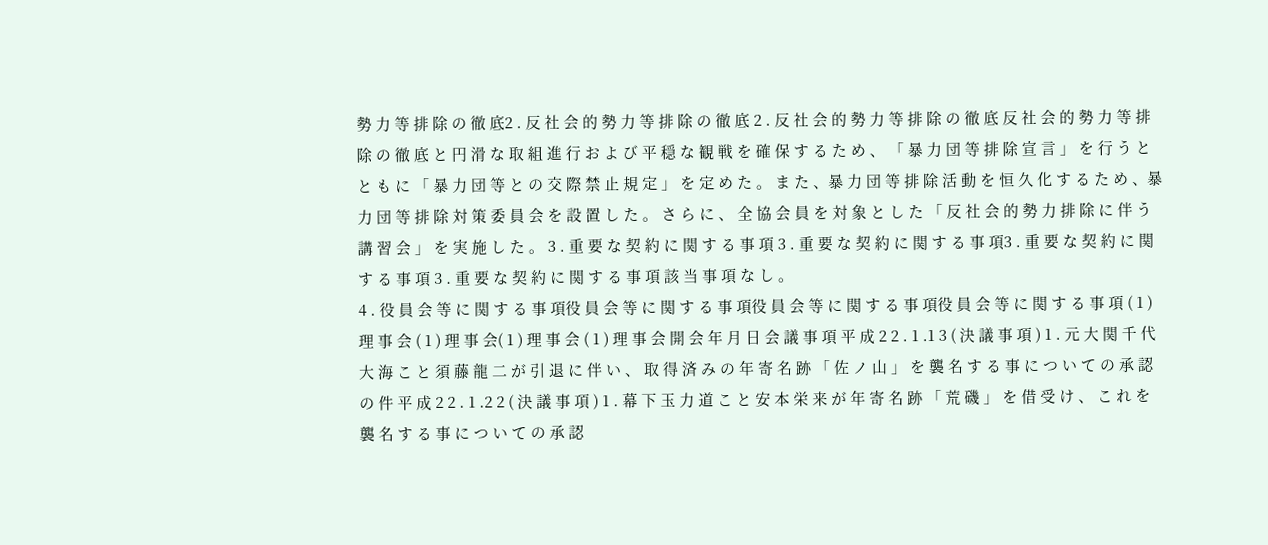勢 力 等 排 除 の 徹 底2 . 反 社 会 的 勢 力 等 排 除 の 徹 底 2 . 反 社 会 的 勢 力 等 排 除 の 徹 底 反 社 会 的 勢 力 等 排 除 の 徹 底 と 円 滑 な 取 組 進 行 お よ び 平 穏 な 観 戦 を 確 保 す る た め 、 「 暴 力 団 等 排 除 宣 言 」 を 行 う と と も に 「 暴 力 団 等 と の 交 際 禁 止 規 定 」 を 定 め た 。 ま た 、暴 力 団 等 排 除 活 動 を 恒 久 化 す る た め 、暴 力 団 等 排 除 対 策 委 員 会 を 設 置 し た 。 さ ら に 、 全 協 会 員 を 対 象 と し た 「 反 社 会 的 勢 力 排 除 に 伴 う 講 習 会 」 を 実 施 し た 。 3 . 重 要 な 契 約 に 関 す る 事 項 3 . 重 要 な 契 約 に 関 す る 事 項3 . 重 要 な 契 約 に 関 す る 事 項 3 . 重 要 な 契 約 に 関 す る 事 項 該 当 事 項 な し 。
4 . 役 員 会 等 に 関 す る 事 項役 員 会 等 に 関 す る 事 項役 員 会 等 に 関 す る 事 項役 員 会 等 に 関 す る 事 項 ( 1 ) 理 事 会 ( 1 ) 理 事 会( 1 ) 理 事 会 ( 1 ) 理 事 会 開 会 年 月 日 会 議 事 項 平 成 2 2 . 1 .1 3 ( 決 議 事 項 ) 1 . 元 大 関 千 代 大 海 こ と 須 藤 龍 二 が 引 退 に 伴 い 、 取 得 済 み の 年 寄 名 跡 「 佐 ノ 山 」 を 襲 名 す る 事 に つ い て の 承 認 の 件 平 成 2 2 . 1 .2 2 ( 決 議 事 項 ) 1 . 幕 下 玉 力 道 こ と 安 本 栄 来 が 年 寄 名 跡 「 荒 磯 」 を 借 受 け 、 こ れ を 襲 名 す る 事 に つ い て の 承 認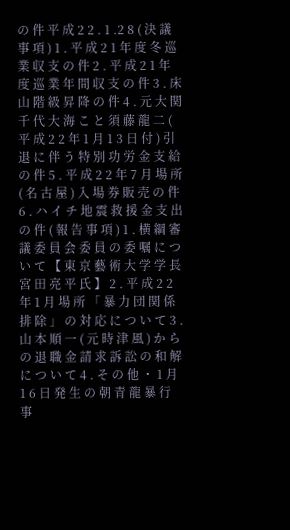の 件 平 成 2 2 . 1 .2 8 ( 決 議 事 項 ) 1 . 平 成 2 1 年 度 冬 巡 業 収 支 の 件 2 . 平 成 2 1 年 度 巡 業 年 間 収 支 の 件 3 . 床 山 階 級 昇 降 の 件 4 . 元 大 関 千 代 大 海 こ と 須 藤 龍 二 ( 平 成 2 2 年 1 月 1 3 日 付 ) 引 退 に 伴 う 特 別 功 労 金 支 給 の 件 5 . 平 成 2 2 年 7 月 場 所 ( 名 古 屋 ) 入 場 券 販 売 の 件 6 . ハ イ チ 地 震 救 援 金 支 出 の 件 ( 報 告 事 項 ) 1 . 横 綱 審 議 委 員 会 委 員 の 委 嘱 に つ い て 【 東 京 藝 術 大 学 学 長 宮 田 亮 平 氏 】 2 . 平 成 2 2 年 1 月 場 所 「 暴 力 団 関 係 排 除 」 の 対 応 に つ い て 3 . 山 本 順 一 ( 元 時 津 風 ) か ら の 退 職 金 請 求 訴 訟 の 和 解 に つ い て 4 . そ の 他 ・ 1 月 1 6 日 発 生 の 朝 青 龍 暴 行 事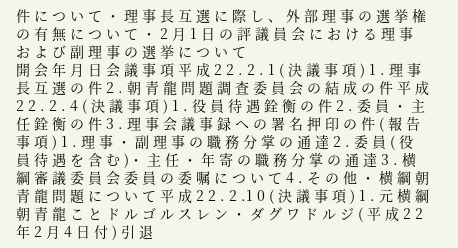件 に つ い て ・ 理 事 長 互 選 に 際 し 、 外 部 理 事 の 選 挙 権 の 有 無 に つ い て ・ 2 月 1 日 の 評 議 員 会 に お け る 理 事 お よ び 副 理 事 の 選 挙 に つ い て
開 会 年 月 日 会 議 事 項 平 成 2 2 . 2 . 1 ( 決 議 事 項 ) 1 . 理 事 長 互 選 の 件 2 . 朝 青 龍 問 題 調 査 委 員 会 の 結 成 の 件 平 成 2 2 . 2 . 4 ( 決 議 事 項 ) 1 . 役 員 待 遇 銓 衡 の 件 2 . 委 員 ・ 主 任 銓 衡 の 件 3 . 理 事 会 議 事 録 へ の 署 名 押 印 の 件 ( 報 告 事 項 ) 1 . 理 事 ・ 副 理 事 の 職 務 分 掌 の 通 達 2 . 委 員 ( 役 員 待 遇 を 含 む )・ 主 任 ・ 年 寄 の 職 務 分 掌 の 通 達 3 . 横 綱 審 議 委 員 会 委 員 の 委 嘱 に つ い て 4 . そ の 他 ・ 横 綱 朝 青 龍 問 題 に つ い て 平 成 2 2 . 2 .1 0 ( 決 議 事 項 ) 1 . 元 横 綱 朝 青 龍 こ と ド ル ゴ ル ス レ ン ・ ダ グ ワ ド ル ジ ( 平 成 2 2 年 2 月 4 日 付 ) 引 退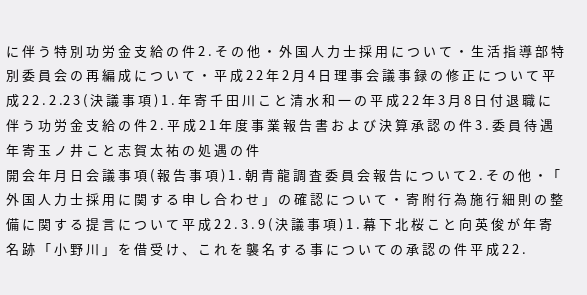に 伴 う 特 別 功 労 金 支 給 の 件 2 . そ の 他 ・ 外 国 人 力 士 採 用 に つ い て ・ 生 活 指 導 部 特 別 委 員 会 の 再 編 成 に つ い て ・ 平 成 2 2 年 2 月 4 日 理 事 会 議 事 録 の 修 正 に つ い て 平 成 2 2 . 2 .2 3 ( 決 議 事 項 ) 1 . 年 寄 千 田 川 こ と 清 水 和 一 の 平 成 2 2 年 3 月 8 日 付 退 職 に 伴 う 功 労 金 支 給 の 件 2 . 平 成 2 1 年 度 事 業 報 告 書 お よ び 決 算 承 認 の 件 3 . 委 員 待 遇 年 寄 玉 ノ 井 こ と 志 賀 太 祐 の 処 遇 の 件
開 会 年 月 日 会 議 事 項 ( 報 告 事 項 ) 1 . 朝 青 龍 調 査 委 員 会 報 告 に つ い て 2 . そ の 他 ・「 外 国 人 力 士 採 用 に 関 す る 申 し 合 わ せ 」 の 確 認 に つ い て ・ 寄 附 行 為 施 行 細 則 の 整 備 に 関 す る 提 言 に つ い て 平 成 2 2 . 3 . 9 ( 決 議 事 項 ) 1 . 幕 下 北 桜 こ と 向 英 俊 が 年 寄 名 跡 「 小 野 川 」 を 借 受 け 、 こ れ を 襲 名 す る 事 に つ い て の 承 認 の 件 平 成 2 2 .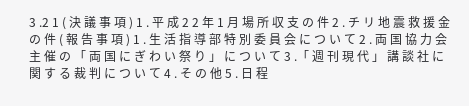3 .2 1 ( 決 議 事 項 ) 1 . 平 成 2 2 年 1 月 場 所 収 支 の 件 2 . チ リ 地 震 救 援 金 の 件 ( 報 告 事 項 ) 1 . 生 活 指 導 部 特 別 委 員 会 に つ い て 2 . 両 国 協 力 会 主 催 の 「 両 国 に ぎ わ い 祭 り 」 に つ い て 3 .「 週 刊 現 代 」 講 談 社 に 関 す る 裁 判 に つ い て 4 . そ の 他 5 . 日 程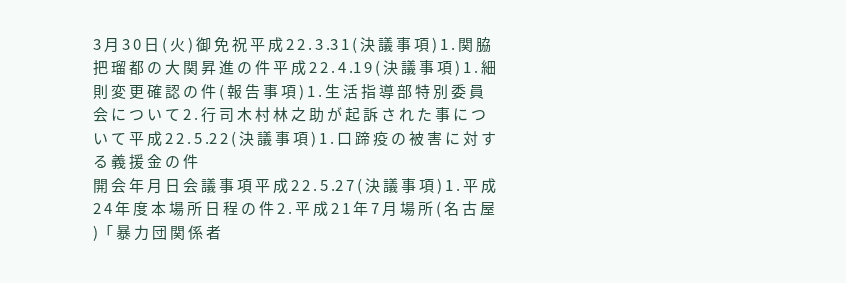3 月 3 0 日 ( 火 ) 御 免 祝 平 成 2 2 . 3 .3 1 ( 決 議 事 項 ) 1 . 関 脇 把 瑠 都 の 大 関 昇 進 の 件 平 成 2 2 . 4 .1 9 ( 決 議 事 項 ) 1 . 細 則 変 更 確 認 の 件 ( 報 告 事 項 ) 1 . 生 活 指 導 部 特 別 委 員 会 に つ い て 2 . 行 司 木 村 林 之 助 が 起 訴 さ れ た 事 に つ い て 平 成 2 2 . 5 .2 2 ( 決 議 事 項 ) 1 . 口 蹄 疫 の 被 害 に 対 す る 義 援 金 の 件
開 会 年 月 日 会 議 事 項 平 成 2 2 . 5 .2 7 ( 決 議 事 項 ) 1 . 平 成 2 4 年 度 本 場 所 日 程 の 件 2 . 平 成 2 1 年 7 月 場 所 ( 名 古 屋 )「 暴 力 団 関 係 者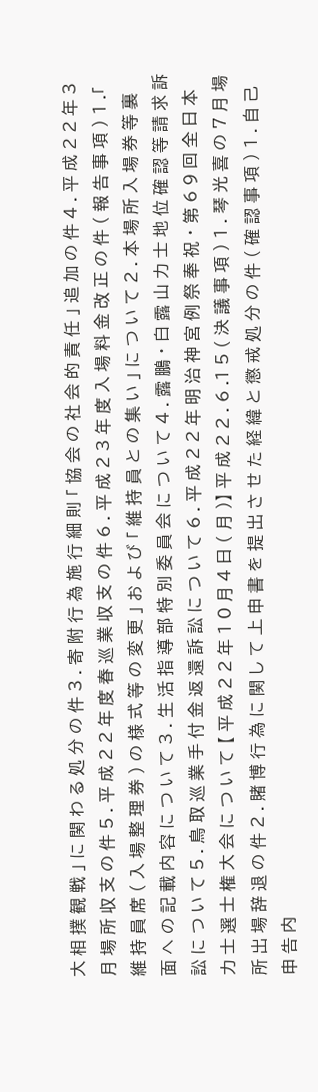大 相 撲 観 戦 」 に 関 わ る 処 分 の 件 3 . 寄 附 行 為 施 行 細 則 「 協 会 の 社 会 的 責 任 」 追 加 の 件 4 . 平 成 2 2 年 3 月 場 所 収 支 の 件 5 . 平 成 2 2 年 度 春 巡 業 収 支 の 件 6 . 平 成 2 3 年 度 入 場 料 金 改 正 の 件 ( 報 告 事 項 ) 1 .「 維 持 員 席 ( 入 場 整 理 券 ) の 様 式 等 の 変 更 」 お よ び 「 維 持 員 と の 集 い 」 に つ い て 2 . 本 場 所 入 場 券 等 裏 面 へ の 記 載 内 容 に つ い て 3 . 生 活 指 導 部 特 別 委 員 会 に つ い て 4 . 露 鵬 ・ 白 露 山 力 士 地 位 確 認 等 請 求 訴 訟 に つ い て 5 . 鳥 取 巡 業 手 付 金 返 還 訴 訟 に つ い て 6 . 平 成 2 2 年 明 治 神 宮 例 祭 奉 祝 ・ 第 6 9 回 全 日 本 力 士 選 士 権 大 会 に つ い て 【 平 成 2 2 年 1 0 月 4 日 ( 月 )】 平 成 2 2 . 6 .1 5 ( 決 議 事 項 ) 1 . 琴 光 喜 の 7 月 場 所 出 場 辞 退 の 件 2 . 賭 博 行 為 に 関 し て 上 申 書 を 提 出 さ せ た 経 緯 と 懲 戒 処 分 の 件 ( 確 認 事 項 ) 1 . 自 己 申 告 内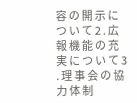容 の 開 示 に つ い て 2 . 広 報 機 能 の 充 実 に つ い て 3 . 理 事 会 の 協 力 体 制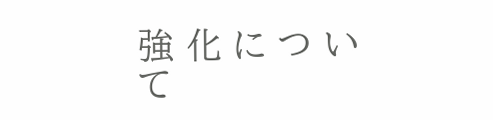強 化 に つ い て